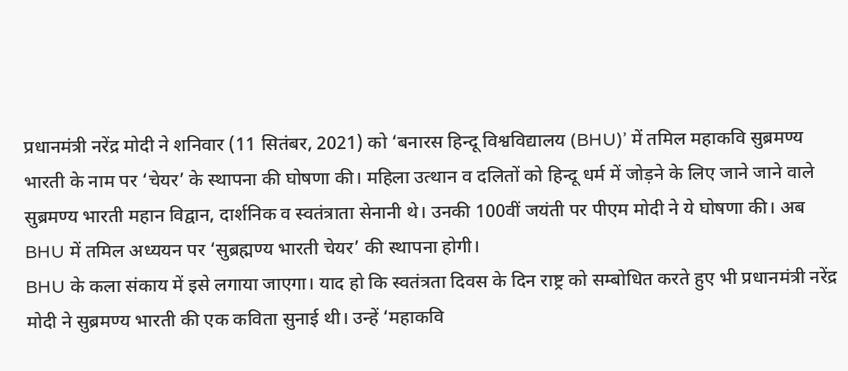प्रधानमंत्री नरेंद्र मोदी ने शनिवार (11 सितंबर, 2021) को ‘बनारस हिन्दू विश्वविद्यालय (BHU)’ में तमिल महाकवि सुब्रमण्य भारती के नाम पर ‘चेयर’ के स्थापना की घोषणा की। महिला उत्थान व दलितों को हिन्दू धर्म में जोड़ने के लिए जाने जाने वाले सुब्रमण्य भारती महान विद्वान, दार्शनिक व स्वतंत्राता सेनानी थे। उनकी 100वीं जयंती पर पीएम मोदी ने ये घोषणा की। अब BHU में तमिल अध्ययन पर ‘सुब्रह्मण्य भारती चेयर’ की स्थापना होगी।
BHU के कला संकाय में इसे लगाया जाएगा। याद हो कि स्वतंत्रता दिवस के दिन राष्ट्र को सम्बोधित करते हुए भी प्रधानमंत्री नरेंद्र मोदी ने सुब्रमण्य भारती की एक कविता सुनाई थी। उन्हें ‘महाकवि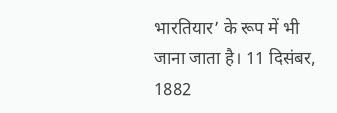भारतियार’ के रूप में भी जाना जाता है। 11 दिसंबर, 1882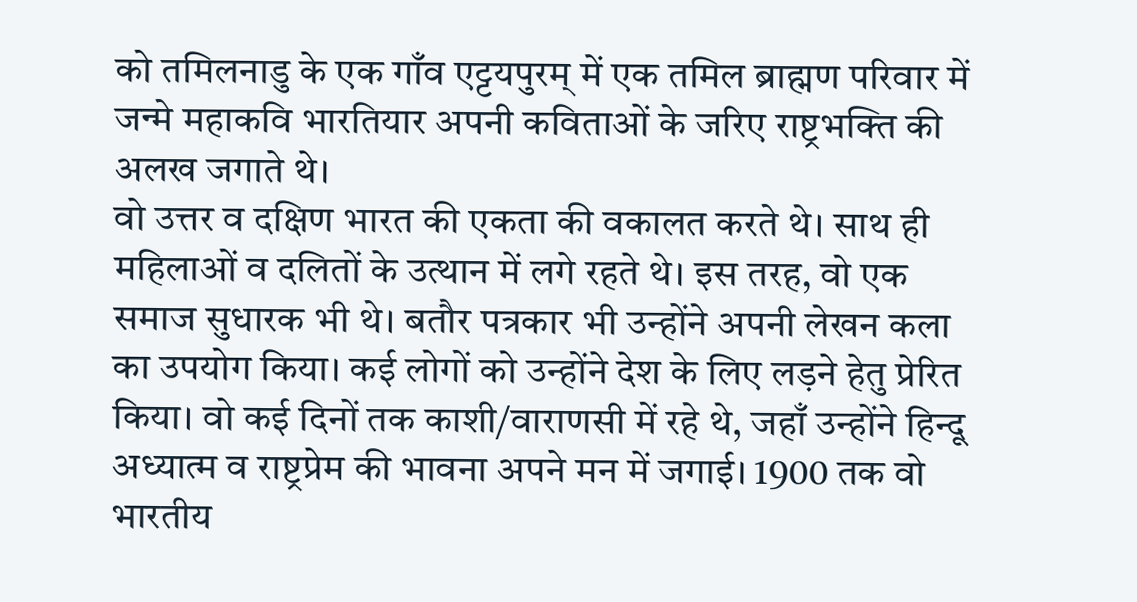को तमिलनाडु के एक गाँव एट्टयपुरम् में एक तमिल ब्राह्मण परिवार में जन्मे महाकवि भारतियार अपनी कविताओं के जरिए राष्ट्रभक्ति की अलख जगाते थे।
वो उत्तर व दक्षिण भारत की एकता की वकालत करते थे। साथ ही महिलाओं व दलितों के उत्थान में लगे रहते थे। इस तरह, वो एक समाज सुधारक भी थे। बतौर पत्रकार भी उन्होंने अपनी लेखन कला का उपयोग किया। कई लोगों को उन्होंने देश के लिए लड़ने हेतु प्रेरित किया। वो कई दिनों तक काशी/वाराणसी में रहे थे, जहाँ उन्होंने हिन्दू अध्यात्म व राष्ट्रप्रेम की भावना अपने मन में जगाई। 1900 तक वो भारतीय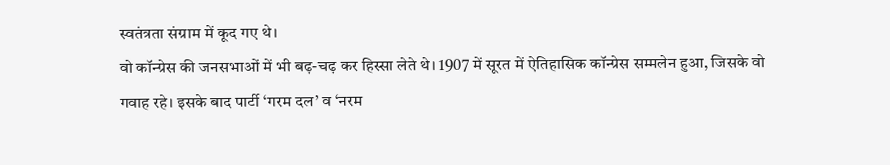स्वतंत्रता संग्राम में कूद गए थे।
वो कॉन्ग्रेस की जनसभाओं में भी बढ़-चढ़ कर हिस्सा लेते थे। 1907 में सूरत में ऐतिहासिक कॉन्ग्रेस सम्मलेन हुआ, जिसके वो गवाह रहे। इसके बाद पार्टी ‘गरम दल’ व ‘नरम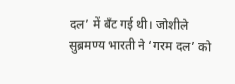दल’ में बँट गई थी। जोशीले सुब्रमण्य भारती ने ‘गरम दल’ को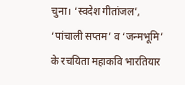चुना। ‘स्वदेश गीतांजल’, ‘पांचाली सप्तम’ व ‘जन्मभूमि’ के रचयिता महाकवि भारतियार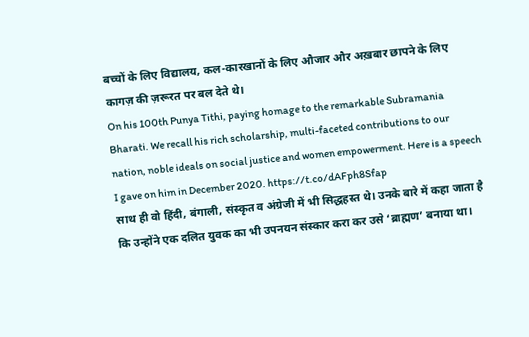बच्चों के लिए विद्यालय, कल-कारखानों के लिए औजार और अख़बार छापने के लिए कागज़ की ज़रूरत पर बल देते थे।
On his 100th Punya Tithi, paying homage to the remarkable Subramania Bharati. We recall his rich scholarship, multi-faceted contributions to our nation, noble ideals on social justice and women empowerment. Here is a speech I gave on him in December 2020. https://t.co/dAFph8Sfap
साथ ही वो हिंदी, बंगाली, संस्कृत व अंग्रेजी में भी सिद्धहस्त थे। उनके बारे में कहा जाता है कि उन्होंने एक दलित युवक का भी उपनयन संस्कार करा कर उसे ‘ब्राह्मण’ बनाया था।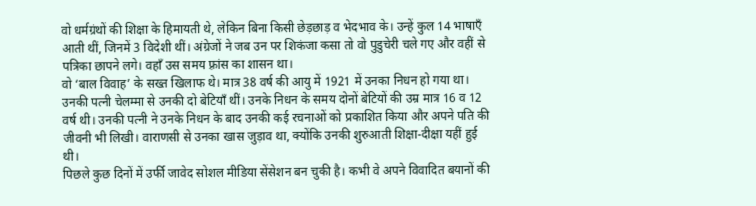वो धर्मग्रंथों की शिक्षा के हिमायती थे, लेकिन बिना किसी छेड़छाड़ व भेदभाव के। उन्हें कुल 14 भाषाएँ आती थीं, जिनमें 3 विदेशी थीं। अंग्रेजों ने जब उन पर शिकंजा कसा तो वो पुडुचेरी चले गए और वहीं से पत्रिका छापने लगे। वहाँ उस समय फ़्रांस का शासन था।
वो ‘बाल विवाह’ के सख्त खिलाफ थे। मात्र 38 वर्ष की आयु में 1921 में उनका निधन हो गया था। उनकी पत्नी चेलम्मा से उनकी दो बेटियाँ थीं। उनके निधन के समय दोनों बेटियों की उम्र मात्र 16 व 12 वर्ष थी। उनकी पत्नी ने उनके निधन के बाद उनकी कई रचनाओं को प्रकाशित किया और अपने पति की जीवनी भी लिखी। वाराणसी से उनका खास जुड़ाव था, क्योंकि उनकी शुरुआती शिक्षा-दीक्षा यहीं हुई थी।
पिछले कुछ दिनों में उर्फी जावेद सोशल मीडिया सेंसेशन बन चुकी है। कभी वे अपने विवादित बयानों की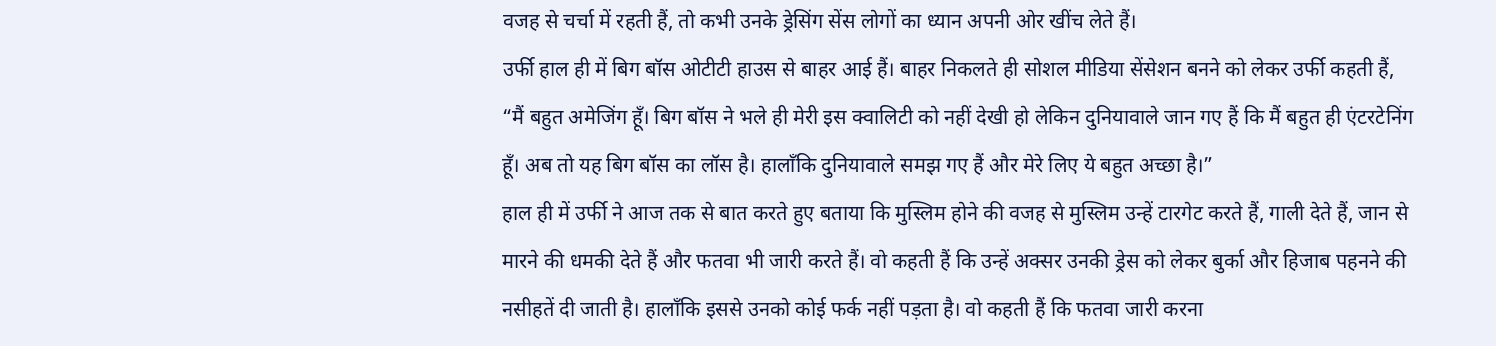वजह से चर्चा में रहती हैं, तो कभी उनके ड्रेसिंग सेंस लोगों का ध्यान अपनी ओर खींच लेते हैं।
उर्फी हाल ही में बिग बॉस ओटीटी हाउस से बाहर आई हैं। बाहर निकलते ही सोशल मीडिया सेंसेशन बनने को लेकर उर्फी कहती हैं, “मैं बहुत अमेजिंग हूँ। बिग बॉस ने भले ही मेरी इस क्वालिटी को नहीं देखी हो लेकिन दुनियावाले जान गए हैं कि मैं बहुत ही एंटरटेनिंग हूँ। अब तो यह बिग बॉस का लॉस है। हालाँकि दुनियावाले समझ गए हैं और मेरे लिए ये बहुत अच्छा है।”
हाल ही में उर्फी ने आज तक से बात करते हुए बताया कि मुस्लिम होने की वजह से मुस्लिम उन्हें टारगेट करते हैं, गाली देते हैं, जान से मारने की धमकी देते हैं और फतवा भी जारी करते हैं। वो कहती हैं कि उन्हें अक्सर उनकी ड्रेस को लेकर बुर्का और हिजाब पहनने की नसीहतें दी जाती है। हालाँकि इससे उनको कोई फर्क नहीं पड़ता है। वो कहती हैं कि फतवा जारी करना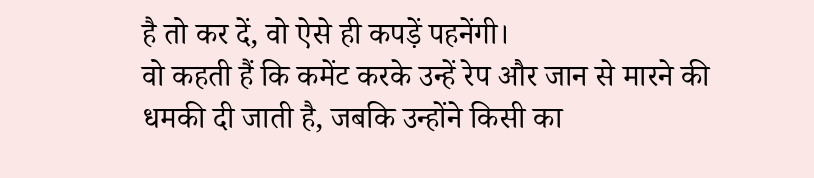है तो कर दें, वो ऐसे ही कपड़ें पहनेंगी।
वो कहती हैं कि कमेंट करके उन्हें रेप और जान से मारने की धमकी दी जाती है, जबकि उन्होंने किसी का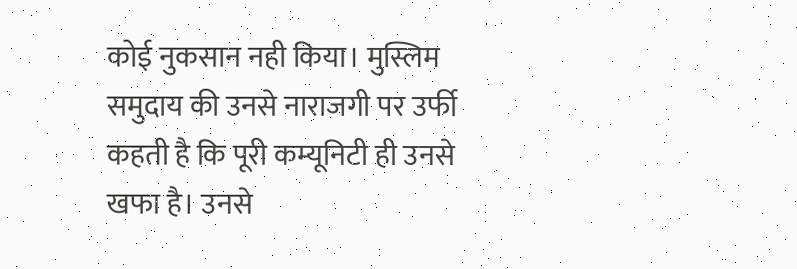कोई नुकसान नही किया। मुस्लिम समुदाय की उनसे नाराजगी पर उर्फी कहती है कि पूरी कम्यूनिटी ही उनसे खफा है। उनसे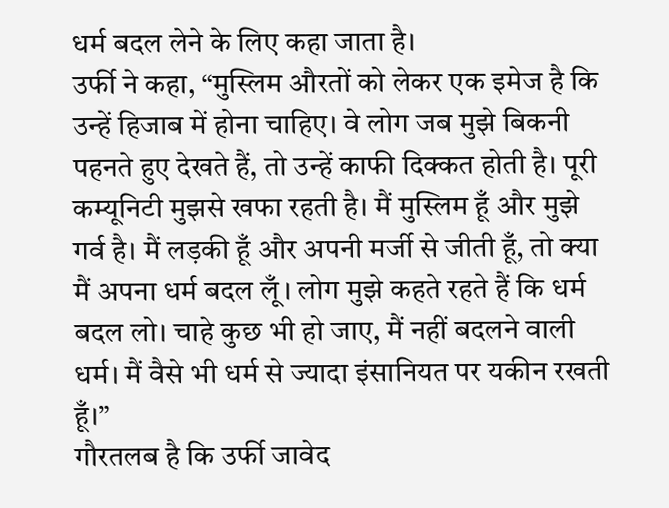धर्म बदल लेने के लिए कहा जाता है।
उर्फी ने कहा, “मुस्लिम औरतों को लेकर एक इमेज है कि उन्हें हिजाब में होना चाहिए। वे लोग जब मुझे बिकनी पहनते हुए देखते हैं, तो उन्हें काफी दिक्कत होती है। पूरी कम्यूनिटी मुझसे खफा रहती है। मैं मुस्लिम हूँ और मुझे गर्व है। मैं लड़की हूँ और अपनी मर्जी से जीती हूँ, तो क्या मैं अपना धर्म बदल लूँ। लोग मुझे कहते रहते हैं कि धर्म बदल लो। चाहे कुछ भी हो जाए, मैं नहीं बदलने वाली धर्म। मैं वैसे भी धर्म से ज्यादा इंसानियत पर यकीन रखती हूँ।”
गौरतलब है कि उर्फी जावेद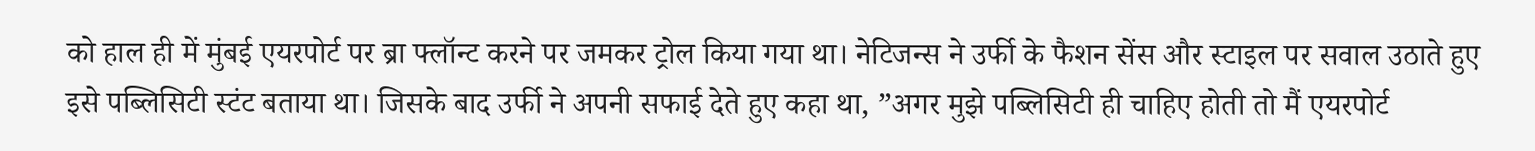को हाल ही में मुंबई एयरपोर्ट पर ब्रा फ्लॉन्ट करने पर जमकर ट्रोल किया गया था। नेटिजन्स ने उर्फी के फैशन सेंस और स्टाइल पर सवाल उठाते हुए इसे पब्लिसिटी स्टंट बताया था। जिसके बाद उर्फी ने अपनी सफाई देते हुए कहा था, ”अगर मुझे पब्लिसिटी ही चाहिए होती तो मैं एयरपोर्ट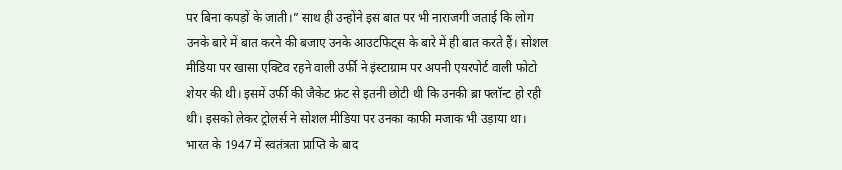पर बिना कपड़ों के जाती।” साथ ही उन्होंने इस बात पर भी नाराजगी जताई कि लोग उनके बारे में बात करने की बजाए उनके आउटफिट्स के बारे में ही बात करते हैं। सोशल मीडिया पर खासा एक्टिव रहने वाली उर्फी ने इंस्टाग्राम पर अपनी एयरपोर्ट वाली फोटो शेयर की थी। इसमें उर्फी की जैकेट फ्रंट से इतनी छोटी थी कि उनकी ब्रा फ्लॉन्ट हो रही थी। इसको लेकर ट्रोलर्स ने सोशल मीडिया पर उनका काफी मजाक भी उड़ाया था।
भारत के 1947 में स्वतंत्रता प्राप्ति के बाद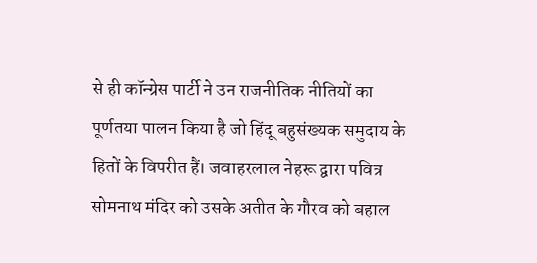से ही कॉन्ग्रेस पार्टी ने उन राजनीतिक नीतियों का पूर्णतया पालन किया है जो हिंदू बहुसंख्यक समुदाय के हितों के विपरीत हैं। जवाहरलाल नेहरू द्वारा पवित्र सोमनाथ मंदिर को उसके अतीत के गौरव को बहाल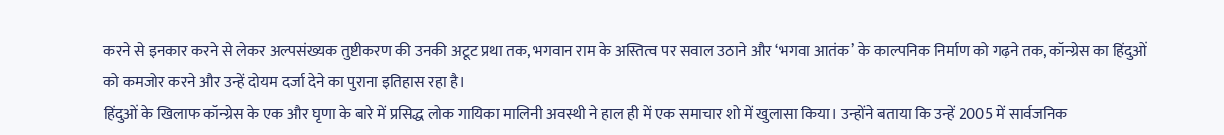करने से इनकार करने से लेकर अल्पसंख्यक तुष्टीकरण की उनकी अटूट प्रथा तक, भगवान राम के अस्तित्व पर सवाल उठाने और ‘भगवा आतंक’ के काल्पनिक निर्माण को गढ़ने तक, कॉन्ग्रेस का हिंदुओं को कमजोर करने और उन्हें दोयम दर्जा देने का पुराना इतिहास रहा है।
हिंदुओं के खिलाफ कॉन्ग्रेस के एक और घृणा के बारे में प्रसिद्ध लोक गायिका मालिनी अवस्थी ने हाल ही में एक समाचार शो में खुलासा किया। उन्होंने बताया कि उन्हें 2005 में सार्वजनिक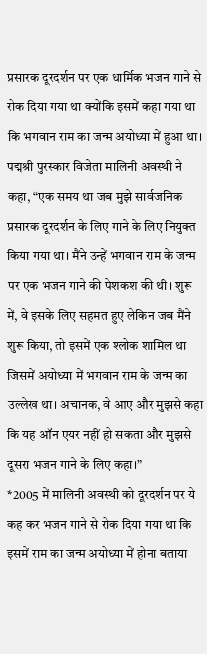प्रसारक दूरदर्शन पर एक धार्मिक भजन गाने से रोक दिया गया था क्योंकि इसमें कहा गया था कि भगवान राम का जन्म अयोध्या में हुआ था।
पद्मश्री पुरस्कार विजेता मालिनी अवस्थी ने कहा, “एक समय था जब मुझे सार्वजनिक प्रसारक दूरदर्शन के लिए गाने के लिए नियुक्त किया गया था। मैंने उन्हें भगवान राम के जन्म पर एक भजन गाने की पेशकश की थी। शुरू में, वे इसके लिए सहमत हुए लेकिन जब मैंने शुरू किया, तो इसमें एक श्लोक शामिल था जिसमें अयोध्या में भगवान राम के जन्म का उल्लेख था। अचानक, वे आए और मुझसे कहा कि यह ऑन एयर नहीं हो सकता और मुझसे दूसरा भजन गाने के लिए कहा।”
*2005 में मालिनी अवस्थी को दूरदर्शन पर ये कह कर भजन गाने से रोक दिया गया था कि इसमें राम का जन्म अयोध्या में होना बताया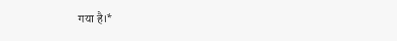गया है।*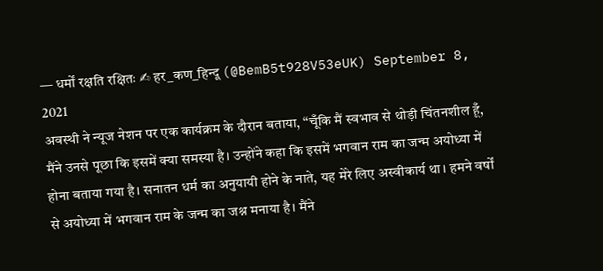— धर्मों रक्षति रक्षितः ✍ हर_कण_हिन्दू (@BemB5t928V53eUK) September 8, 2021
अवस्थी ने न्यूज नेशन पर एक कार्यक्रम के दौरान बताया, “चूँकि मैं स्वभाव से थोड़ी चिंतनशील हूँ, मैंने उनसे पूछा कि इसमें क्या समस्या है। उन्होंने कहा कि इसमें भगवान राम का जन्म अयोध्या में होना बताया गया है। सनातन धर्म का अनुयायी होने के नाते, यह मेरे लिए अस्वीकार्य था। हमने वर्षों से अयोध्या में भगवान राम के जन्म का जश्न मनाया है। मैंने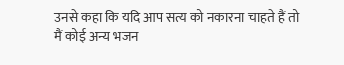उनसे कहा कि यदि आप सत्य को नकारना चाहते हैं तो मैं कोई अन्य भजन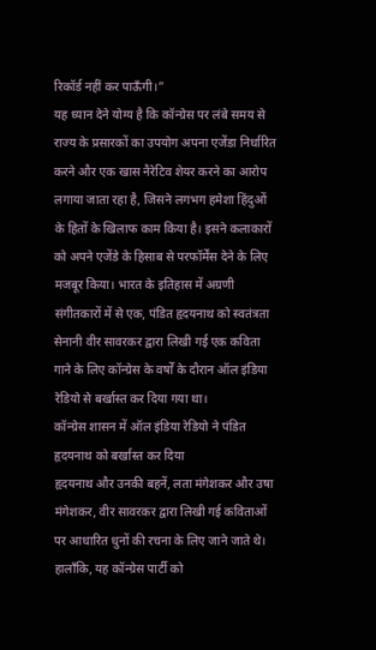रिकॉर्ड नहीं कर पाऊँगी।”
यह ध्यान देने योग्य है कि कॉन्ग्रेस पर लंबे समय से राज्य के प्रसारकों का उपयोग अपना एजेंडा निर्धारित करने और एक खास नैरेटिव शेयर करने का आरोप लगाया जाता रहा है, जिसने लगभग हमेशा हिंदुओं के हितों के खिलाफ काम किया है। इसने कलाकारों को अपने एजेंडे के हिसाब से परफॉर्मेंस देने के लिए मजबूर किया। भारत के इतिहास में अग्रणी संगीतकारों में से एक, पंडित हृदयनाथ को स्वतंत्रता सेनानी वीर सावरकर द्वारा लिखी गई एक कविता गाने के लिए कॉन्ग्रेस के वर्षों के दौरान ऑल इंडिया रेडियो से बर्खास्त कर दिया गया था।
कॉन्ग्रेस शासन में ऑल इंडिया रेडियो ने पंडित हृदयनाथ को बर्खास्त कर दिया
हृदयनाथ और उनकी बहनें, लता मंगेशकर और उषा मंगेशकर, वीर सावरकर द्वारा लिखी गई कविताओं पर आधारित धुनों की रचना के लिए जाने जाते थे। हालाँकि, यह कॉन्ग्रेस पार्टी को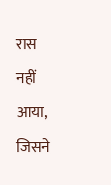रास नहीं आया, जिसने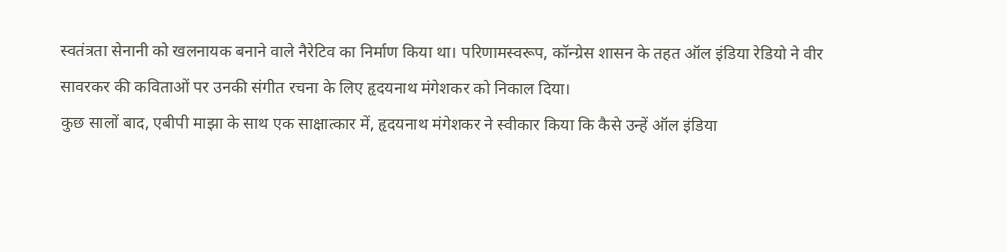स्वतंत्रता सेनानी को खलनायक बनाने वाले नैरेटिव का निर्माण किया था। परिणामस्वरूप, कॉन्ग्रेस शासन के तहत ऑल इंडिया रेडियो ने वीर सावरकर की कविताओं पर उनकी संगीत रचना के लिए हृदयनाथ मंगेशकर को निकाल दिया।
कुछ सालों बाद, एबीपी माझा के साथ एक साक्षात्कार में, हृदयनाथ मंगेशकर ने स्वीकार किया कि कैसे उन्हें ऑल इंडिया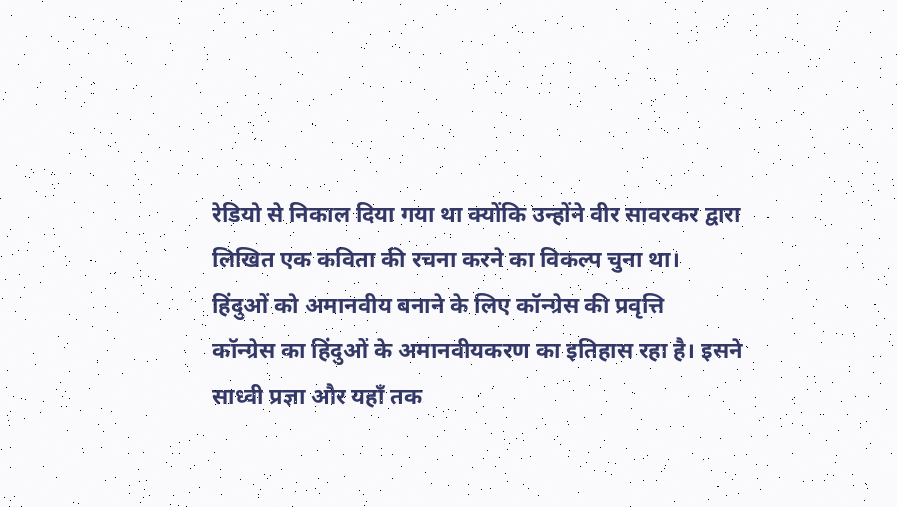रेडियो से निकाल दिया गया था क्योंकि उन्होंने वीर सावरकर द्वारा लिखित एक कविता की रचना करने का विकल्प चुना था।
हिंदुओं को अमानवीय बनाने के लिए कॉन्ग्रेस की प्रवृत्ति
कॉन्ग्रेस का हिंदुओं के अमानवीयकरण का इतिहास रहा है। इसने साध्वी प्रज्ञा और यहाँ तक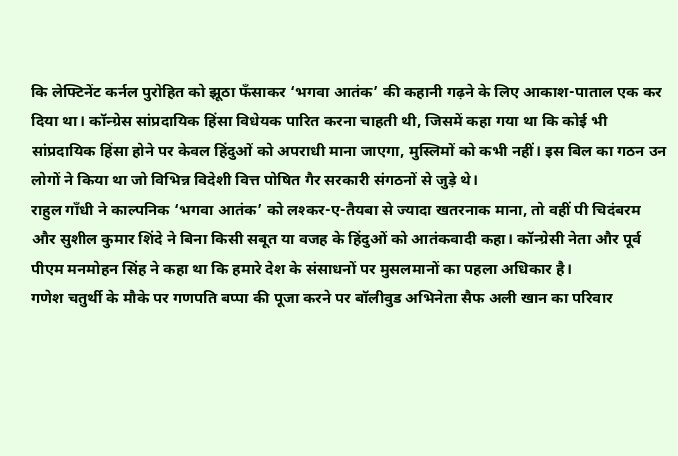कि लेफ्टिनेंट कर्नल पुरोहित को झूठा फँसाकर ‘भगवा आतंक’ की कहानी गढ़ने के लिए आकाश-पाताल एक कर दिया था। कॉन्ग्रेस सांप्रदायिक हिंसा विधेयक पारित करना चाहती थी, जिसमें कहा गया था कि कोई भी सांप्रदायिक हिंसा होने पर केवल हिंदुओं को अपराधी माना जाएगा, मुस्लिमों को कभी नहीं। इस बिल का गठन उन लोगों ने किया था जो विभिन्न विदेशी वित्त पोषित गैर सरकारी संगठनों से जुड़े थे।
राहुल गाँधी ने काल्पनिक ‘भगवा आतंक’ को लश्कर-ए-तैयबा से ज्यादा खतरनाक माना, तो वहीं पी चिदंबरम और सुशील कुमार शिंदे ने बिना किसी सबूत या वजह के हिंदुओं को आतंकवादी कहा। कॉन्ग्रेसी नेता और पूर्व पीएम मनमोहन सिंह ने कहा था कि हमारे देश के संसाधनों पर मुसलमानों का पहला अधिकार है।
गणेश चतुर्थी के मौके पर गणपति बप्पा की पूजा करने पर बॉलीवुड अभिनेता सैफ अली खान का परिवार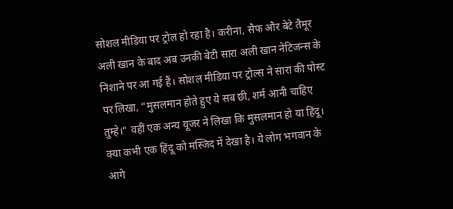सोशल मीडिया पर ट्रोल हो रहा है। करीना, सैफ और बेटे तैमूर अली खान के बाद अब उनकी बेटी सारा अली खान नेटिजन्स के निशाने पर आ गई हैं। सोशल मीडिया पर ट्रोल्स ने सारा की पोस्ट पर लिखा, ”मुसलमान होते हुए ये सब छी, शर्म आनी चाहिए तुम्हे।” वहीं एक अन्य यूजर ने लिखा कि मुसलमान हो या हिंदू। क्या कभी एक हिंदू को मस्जिद में देखा है। ये लोग भगवान के आगे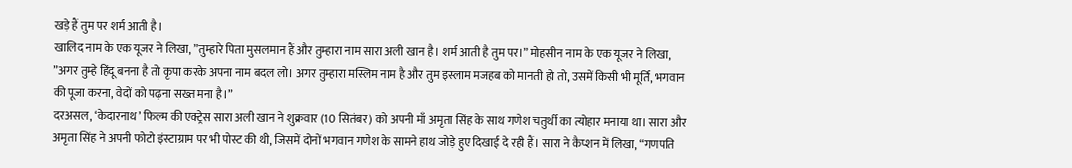खड़े हैं तुम पर शर्म आती है।
खालिद नाम के एक यूजर ने लिखा, ”तुम्हारे पिता मुसलमान हैं और तुम्हारा नाम सारा अली खान है। शर्म आती है तुम पर।” मोहसीन नाम के एक यूजर ने लिखा, ”अगर तुम्हे हिंदू बनना है तो कृपा करके अपना नाम बदल लो। अगर तुम्हारा मस्लिम नाम है और तुम इस्लाम मजहब को मानती हो तो, उसमें किसी भी मूर्ति, भगवान की पूजा करना, वेदों को पढ़ना सख्त मना है।”
दरअसल, ‘केदारनाथ’ फिल्म की एक्ट्रेस सारा अली खान ने शुक्रवार (10 सितंबर) को अपनी माँ अमृता सिंह के साथ गणेश चतुर्थी का त्योहार मनाया था। सारा और अमृता सिंह ने अपनी फोटो इंस्टाग्राम पर भी पोस्ट की थी, जिसमें दोनों भगवान गणेश के सामने हाथ जोड़े हुए दिखाई दे रही हैं। सारा ने कैप्शन में लिखा, “गणपति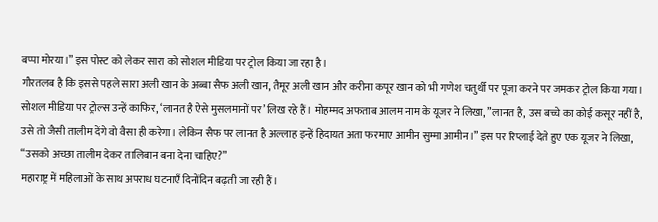बप्पा मोरया।” इस पोस्ट को लेकर सारा को सोशल मीडिया पर ट्रोल किया जा रहा है।
गौरतलब है कि इससे पहले सारा अली खान के अब्बा सैफ अली खान, तैमूर अली खान और करीना कपूर खान को भी गणेश चतुर्थी पर पूजा करने पर जमकर ट्रोल किया गया। सोशल मीडिया पर ट्रोल्स उन्हें काफिर, ‘लानत है ऐसे मुसलमानों पर’ लिख रहे हैं। मोहम्मद अफताब आलम नाम के यूजर ने लिखा, ”लानत है, उस बच्चे का कोई कसूर नहीं है, उसे तो जैसी तालीम देंगे वो वैसा ही करेगा। लेकिन सैफ पर लानत है अल्लाह इन्हें हिदायत अता फरमाए आमीन सुम्मा आमीन।” इस पर रिप्लाई देते हुए एक यूजर ने लिखा, “उसको अच्छा तालीम देकर तालिबान बना देना चाहिए?”
महाराष्ट्र में महिलाओं के साथ अपराध घटनाएँ दिनोंदिन बढ़ती जा रही हैं।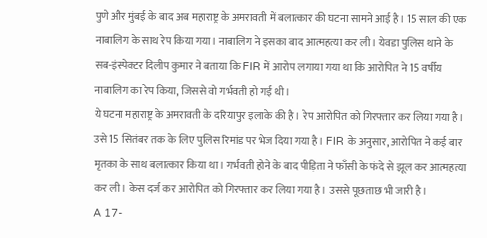पुणे और मुंबई के बाद अब महाराष्ट्र के अमरावती में बलात्कार की घटना सामने आई है। 15 साल की एक नाबालिग के साथ रेप किया गया। नाबालिग ने इसका बाद आत्महत्या कर ली। येवडा पुलिस थाने के सब-इंस्पेक्टर दिलीप कुमार ने बताया कि FIR में आरोप लगाया गया था कि आरोपित ने 15 वर्षीय नाबालिग का रेप किया, जिससे वो गर्भवती हो गई थी।
ये घटना महाराष्ट्र के अमरावती के दरियापुर इलाके की है। रेप आरोपित को गिरफ्तार कर लिया गया है। उसे 15 सितंबर तक के लिए पुलिस रिमांड पर भेज दिया गया है। FIR के अनुसार, आरोपित ने कई बार मृतका के साथ बलात्कार किया था। गर्भवती होने के बाद पीड़िता ने फाँसी के फंदे से झूल कर आत्महत्या कर ली। केस दर्ज कर आरोपित को गिरफ्तार कर लिया गया है। उससे पूछताछ भी जारी है।
A 17-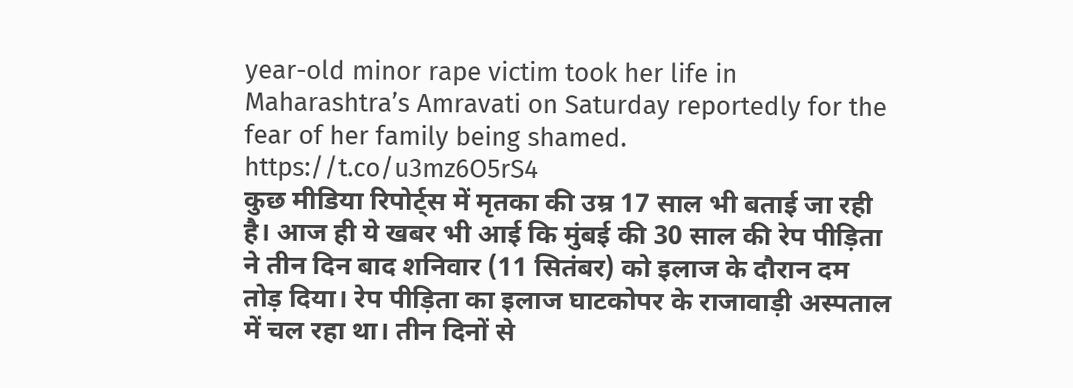year-old minor rape victim took her life in Maharashtra’s Amravati on Saturday reportedly for the fear of her family being shamed. https://t.co/u3mz6O5rS4
कुछ मीडिया रिपोर्ट्स में मृतका की उम्र 17 साल भी बताई जा रही है। आज ही ये खबर भी आई कि मुंबई की 30 साल की रेप पीड़िता ने तीन दिन बाद शनिवार (11 सितंबर) को इलाज के दौरान दम तोड़ दिया। रेप पीड़िता का इलाज घाटकोपर के राजावाड़ी अस्पताल में चल रहा था। तीन दिनों से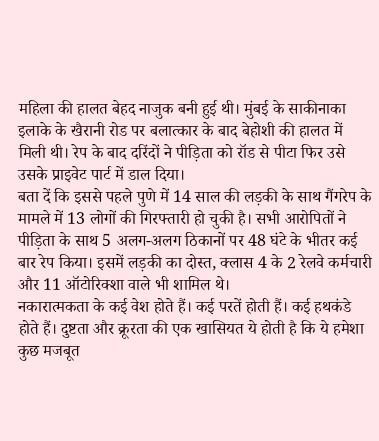महिला की हालत बेहद नाजुक बनी हुई थी। मुंबई के साकीनाका इलाके के खैरानी रोड पर बलात्कार के बाद बेहोशी की हालत में मिली थी। रेप के बाद दरिंदों ने पीड़िता को रॉड से पीटा फिर उसे उसके प्राइवेट पार्ट में डाल दिया।
बता दें कि इससे पहले पुणे में 14 साल की लड़की के साथ गैंगरेप के मामले में 13 लोगों की गिरफ्तारी हो चुकी है। सभी आरोपितों ने पीड़िता के साथ 5 अलग-अलग ठिकानों पर 48 घंटे के भीतर कई बार रेप किया। इसमें लड़की का दोस्त, क्लास 4 के 2 रेलवे कर्मचारी और 11 ऑटोरिक्शा वाले भी शामिल थे।
नकारात्मकता के कई वेश होते हैं। कई परतें होती हैं। कई हथकंडे होते हैं। दुष्टता और क्रूरता की एक खासियत ये होती है कि ये हमेशा कुछ मजबूत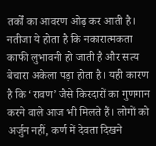तर्कों का आवरण ओढ़ कर आती है। नतीजा ये होता है कि नकारात्मकता काफी लुभावनी हो जाती है और सत्य बेचारा अकेला पड़ा होता है। यही कारण है कि ‘रावण’ जैसे किरदारों का गुणगान करने वाले आज भी मिलते हैं। लोगों को अर्जुन नहीं, कर्ण में देवता दिखने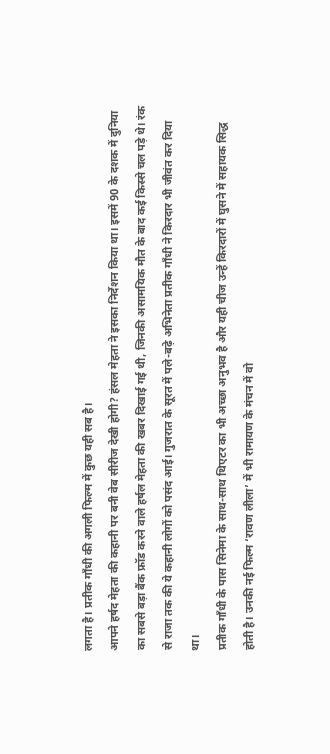लगता है। प्रतीक गाँधी की अगली फिल्म में कुछ यही सब है।
आपने हर्षद मेहता की कहानी पर बनी वेब सीरीज देखी होगी? हंसल मेहता ने इसका निर्देशन किया था। इसमें 90 के दशक में दुनिया का सबसे बड़ा बैंक फ्रॉड करने वाले हर्षल मेहता की खबर दिखाई गई थी, जिनकी असामयिक मौत के बाद कई किस्से चल पड़े थे। रंक से राजा तक की ये कहानी लोगों को पसंद आई। गुजरात के सूरत में पले-बढ़े अभिनेता प्रतीक गाँधी ने किरदार भी जीवंत कर दिया था।
प्रतीक गाँधी के पास सिनेमा के साथ-साथ थिएटर का भी अच्छा अनुभव है और यही चीज उन्हें किरदारों में घुसने में सहायक सिद्ध होती है। उनकी नई फिल्म ‘रावण लीला’ में भी रामायण के मंचन में वो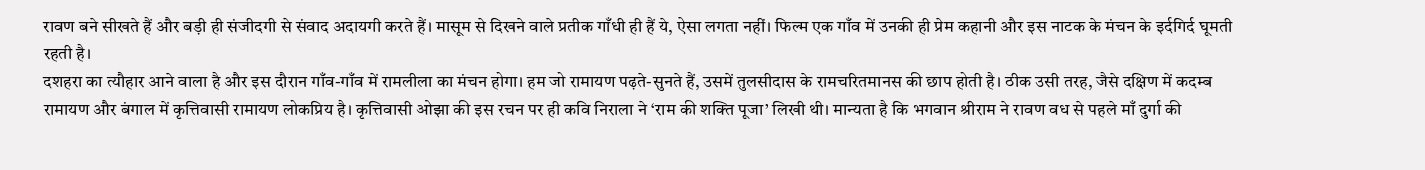रावण बने सीखते हैं और बड़ी ही संजीदगी से संवाद अदायगी करते हैं। मासूम से दिखने वाले प्रतीक गाँधी ही हैं ये, ऐसा लगता नहीं। फिल्म एक गाँव में उनकी ही प्रेम कहानी और इस नाटक के मंचन के इर्दगिर्द घूमती रहती है।
दशहरा का त्यौहार आने वाला है और इस दौरान गाँव-गाँव में रामलीला का मंचन होगा। हम जो रामायण पढ़ते-सुनते हैं, उसमें तुलसीदास के रामचरितमानस की छाप होती है। ठीक उसी तरह, जैसे दक्षिण में कदम्ब रामायण और बंगाल में कृत्तिवासी रामायण लोकप्रिय है। कृत्तिवासी ओझा की इस रचन पर ही कवि निराला ने ‘राम की शक्ति पूजा’ लिखी थी। मान्यता है कि भगवान श्रीराम ने रावण वध से पहले माँ दुर्गा की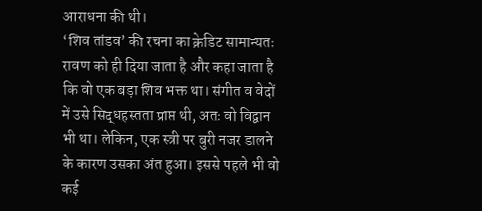आराधना की थी।
‘शिव तांडव’ की रचना का क्रेडिट सामान्यतः रावण को ही दिया जाता है और कहा जाता है कि वो एक बड़ा शिव भक्त था। संगीत व वेदों में उसे सिद्धहस्तता प्राप्त थी, अतः वो विद्वान भी था। लेकिन, एक स्त्री पर बुरी नजर डालने के कारण उसका अंत हुआ। इससे पहले भी वो कई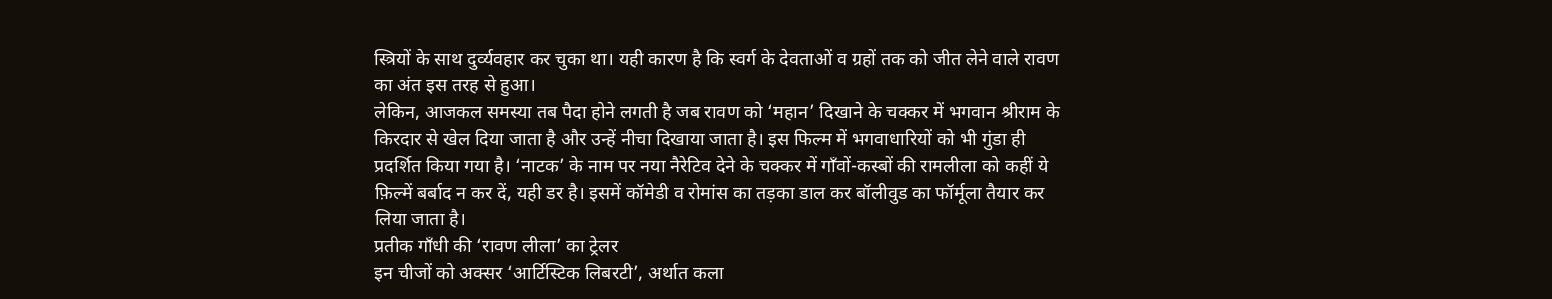स्त्रियों के साथ दुर्व्यवहार कर चुका था। यही कारण है कि स्वर्ग के देवताओं व ग्रहों तक को जीत लेने वाले रावण का अंत इस तरह से हुआ।
लेकिन, आजकल समस्या तब पैदा होने लगती है जब रावण को ‘महान’ दिखाने के चक्कर में भगवान श्रीराम के किरदार से खेल दिया जाता है और उन्हें नीचा दिखाया जाता है। इस फिल्म में भगवाधारियों को भी गुंडा ही प्रदर्शित किया गया है। ‘नाटक’ के नाम पर नया नैरेटिव देने के चक्कर में गाँवों-कस्बों की रामलीला को कहीं ये फ़िल्में बर्बाद न कर दें, यही डर है। इसमें कॉमेडी व रोमांस का तड़का डाल कर बॉलीवुड का फॉर्मूला तैयार कर लिया जाता है।
प्रतीक गाँधी की ‘रावण लीला’ का ट्रेलर
इन चीजों को अक्सर ‘आर्टिस्टिक लिबरटी’, अर्थात कला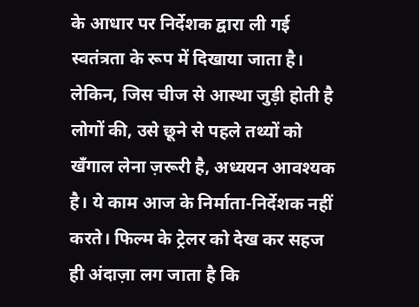के आधार पर निर्देशक द्वारा ली गई स्वतंत्रता के रूप में दिखाया जाता है। लेकिन, जिस चीज से आस्था जुड़ी होती है लोगों की, उसे छूने से पहले तथ्यों को खँगाल लेना ज़रूरी है, अध्ययन आवश्यक है। ये काम आज के निर्माता-निर्देशक नहीं करते। फिल्म के ट्रेलर को देख कर सहज ही अंदाज़ा लग जाता है कि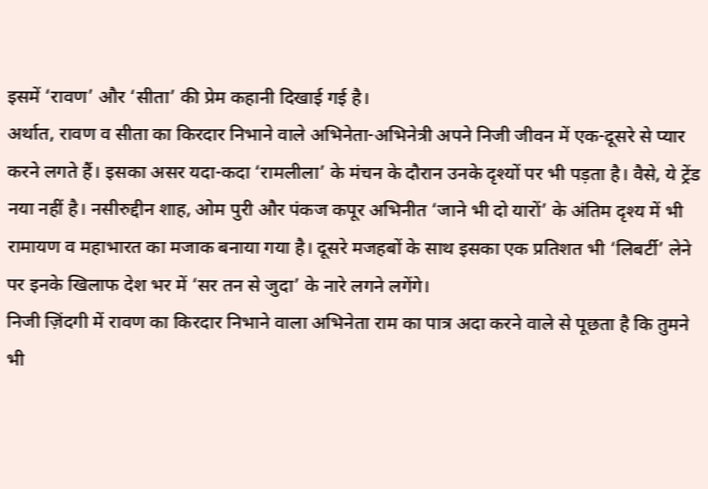इसमें ‘रावण’ और ‘सीता’ की प्रेम कहानी दिखाई गई है।
अर्थात, रावण व सीता का किरदार निभाने वाले अभिनेता-अभिनेत्री अपने निजी जीवन में एक-दूसरे से प्यार करने लगते हैं। इसका असर यदा-कदा ‘रामलीला’ के मंचन के दौरान उनके दृश्यों पर भी पड़ता है। वैसे, ये ट्रेंड नया नहीं है। नसीरुद्दीन शाह, ओम पुरी और पंकज कपूर अभिनीत ‘जाने भी दो यारों’ के अंतिम दृश्य में भी रामायण व महाभारत का मजाक बनाया गया है। दूसरे मजहबों के साथ इसका एक प्रतिशत भी ‘लिबर्टी’ लेने पर इनके खिलाफ देश भर में ‘सर तन से जुदा’ के नारे लगने लगेंगे।
निजी ज़िंदगी में रावण का किरदार निभाने वाला अभिनेता राम का पात्र अदा करने वाले से पूछता है कि तुमने भी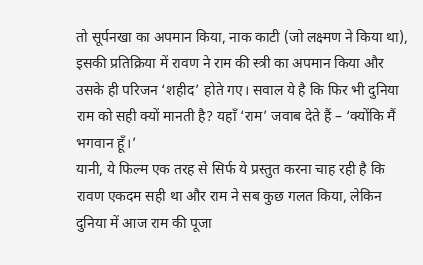तो सूर्पनखा का अपमान किया, नाक काटी (जो लक्ष्मण ने किया था), इसकी प्रतिक्रिया में रावण ने राम की स्त्री का अपमान किया और उसके ही परिजन ‘शहीद’ होते गए। सवाल ये है कि फिर भी दुनिया राम को सही क्यों मानती है? यहाँ ‘राम’ जवाब देते हैं – ‘क्योंकि मैं भगवान हूँ।’
यानी, ये फिल्म एक तरह से सिर्फ ये प्रस्तुत करना चाह रही है कि रावण एकदम सही था और राम ने सब कुछ गलत किया, लेकिन दुनिया में आज राम की पूजा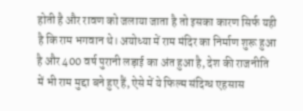होती है और रावण को जलाया जाता है तो इसका कारण सिर्फ यही है कि राम भगवान थे। अयोध्या में राम मंदिर का निर्माण शुरू हुआ है और 400 वर्ष पुरानी लड़ाई का अंत हुआ है, देश की राजनीति में भी राम मुद्दा बने हुए हैं, ऐसे में ये फिल्म संदिग्ध एहसास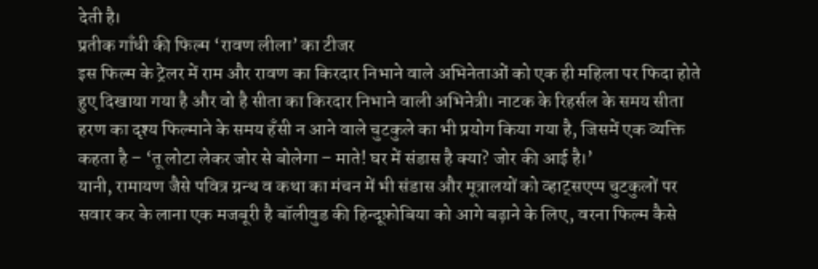देती है।
प्रतीक गाँधी की फिल्म ‘रावण लीला’ का टीजर
इस फिल्म के ट्रेलर में राम और रावण का किरदार निभाने वाले अभिनेताओं को एक ही महिला पर फिदा होते हुए दिखाया गया है और वो है सीता का किरदार निभाने वाली अभिनेत्री। नाटक के रिहर्सल के समय सीता हरण का दृश्य फिल्माने के समय हँसी न आने वाले चुटकुले का भी प्रयोग किया गया है, जिसमें एक व्यक्ति कहता है – ‘तू लोटा लेकर जोर से बोलेगा – माते! घर में संडास है क्या? जोर की आई है।’
यानी, रामायण जैसे पवित्र ग्रन्थ व कथा का मंचन में भी संडास और मूत्रालयों को व्हाट्सएप्प चुटकुलों पर सवार कर के लाना एक मजबूरी है बॉलीवुड की हिन्दूफ़ोबिया को आगे बढ़ाने के लिए, वरना फिल्म कैसे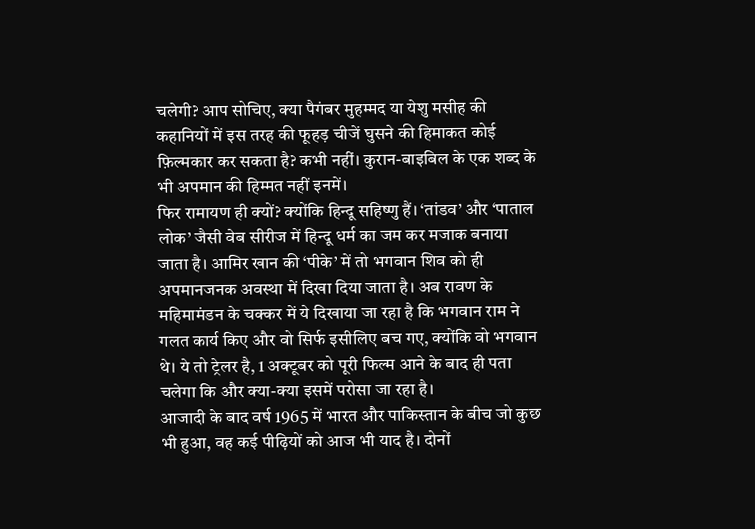चलेगी? आप सोचिए, क्या पैगंबर मुहम्मद या येशु मसीह की कहानियों में इस तरह की फूहड़ चीजें घुसने की हिमाकत कोई फ़िल्मकार कर सकता है? कभी नहीं। कुरान-बाइबिल के एक शब्द के भी अपमान की हिम्मत नहीं इनमें।
फिर रामायण ही क्यों? क्योंकि हिन्दू सहिष्णु हैं। ‘तांडव’ और ‘पाताल लोक’ जैसी वेब सीरीज में हिन्दू धर्म का जम कर मजाक बनाया जाता है। आमिर खान की ‘पीके’ में तो भगवान शिव को ही अपमानजनक अवस्था में दिखा दिया जाता है। अब रावण के महिमामंडन के चक्कर में ये दिखाया जा रहा है कि भगवान राम ने गलत कार्य किए और वो सिर्फ इसीलिए बच गए, क्योंकि वो भगवान थे। ये तो ट्रेलर है, 1 अक्टूबर को पूरी फिल्म आने के बाद ही पता चलेगा कि और क्या-क्या इसमें परोसा जा रहा है।
आजादी के बाद वर्ष 1965 में भारत और पाकिस्तान के बीच जो कुछ भी हुआ, वह कई पीढ़ियों को आज भी याद है। दोनों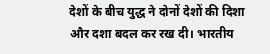देशों के बीच युद्ध ने दोनों देशों की दिशा और दशा बदल कर रख दी। भारतीय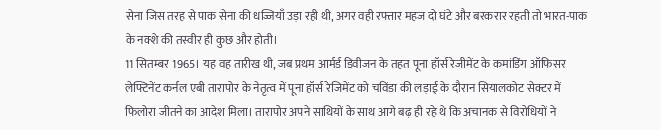सेना जिस तरह से पाक सेना की धज्जियाँ उड़ा रही थी, अगर वही रफ्तार महज दो घंटे और बरकरार रहती तो भारत-पाक के नक्शे की तस्वीर ही कुछ और होती।
11 सितम्बर 1965। यह वह तारीख थी, जब प्रथम आर्मर्ड डिवीजन के तहत पूना हॉर्स रेजीमेंट के कमांडिंग ऑफिसर लेफ्टिनेंट कर्नल एबी तारापोर के नेतृत्व में पूना हॉर्स रेजिमेंट को चविंडा की लड़ाई के दौरान सियालकोट सेक्टर में फिलोरा जीतने का आदेश मिला। तारापोर अपने साथियों के साथ आगे बढ़ ही रहे थे कि अचानक से विरोधियों ने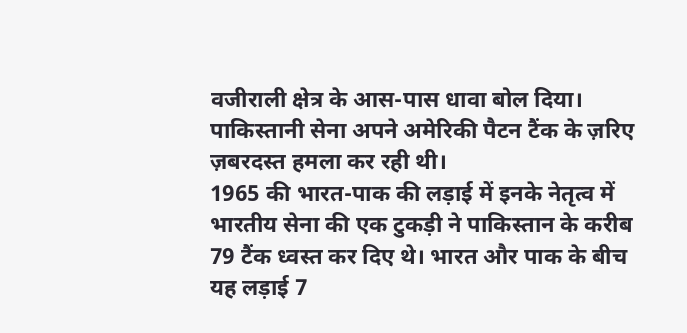वजीराली क्षेत्र के आस-पास धावा बोल दिया। पाकिस्तानी सेना अपने अमेरिकी पैटन टैंक के ज़रिए ज़बरदस्त हमला कर रही थी।
1965 की भारत-पाक की लड़ाई में इनके नेतृत्व में भारतीय सेना की एक टुकड़ी ने पाकिस्तान के करीब 79 टैंक ध्वस्त कर दिए थे। भारत और पाक के बीच यह लड़ाई 7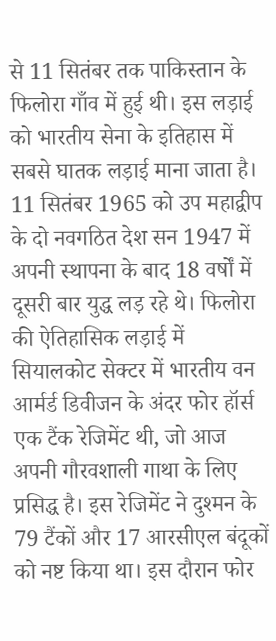से 11 सितंबर तक पाकिस्तान के फिलोरा गाँव में हुई थी। इस लड़ाई को भारतीय सेना के इतिहास में सबसे घातक लड़ाई माना जाता है।
11 सितंबर 1965 को उप महाद्वीप के दो नवगठित देश सन 1947 में अपनी स्थापना के बाद 18 वर्षों में दूसरी बार युद्ध लड़ रहे थे। फिलोरा की ऐतिहासिक लड़ाई में सियालकोट सेक्टर में भारतीय वन आर्मर्ड डिवीजन के अंदर फोर हॉर्स एक टैंक रेजिमेंट थी, जो आज अपनी गौरवशाली गाथा के लिए प्रसिद्ध है। इस रेजिमेंट ने दुश्मन के 79 टैंकों और 17 आरसीएल बंदूकों को नष्ट किया था। इस दौरान फोर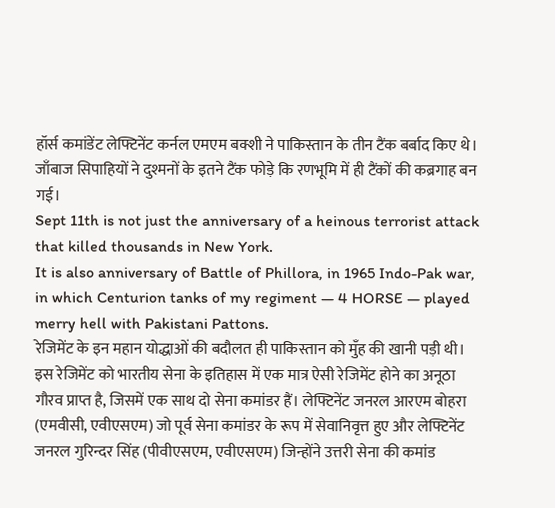हॉर्स कमांडेंट लेफ्टिनेंट कर्नल एमएम बक्शी ने पाकिस्तान के तीन टैंक बर्बाद किए थे। जाँबाज सिपाहियों ने दुश्मनों के इतने टैंक फोड़े कि रणभूमि में ही टैंकों की कब्रगाह बन गई।
Sept 11th is not just the anniversary of a heinous terrorist attack that killed thousands in New York.
It is also anniversary of Battle of Phillora, in 1965 Indo-Pak war, in which Centurion tanks of my regiment — 4 HORSE — played merry hell with Pakistani Pattons.
रेजिमेंट के इन महान योद्धाओं की बदौलत ही पाकिस्तान को मुँह की खानी पड़ी थी। इस रेजिमेंट को भारतीय सेना के इतिहास में एक मात्र ऐसी रेजिमेंट होने का अनूठा गौरव प्राप्त है, जिसमें एक साथ दो सेना कमांडर हैं। लेफ्टिनेंट जनरल आरएम बोहरा (एमवीसी, एवीएसएम) जो पूर्व सेना कमांडर के रूप में सेवानिवृत्त हुए और लेफ्टिनेंट जनरल गुरिन्दर सिंह (पीवीएसएम, एवीएसएम) जिन्होंने उत्तरी सेना की कमांड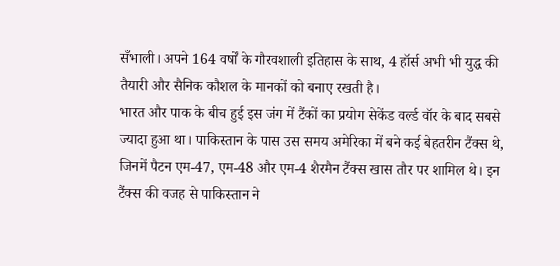सँभाली। अपने 164 वर्षों के गौरवशाली इतिहास के साथ, 4 हॉर्स अभी भी युद्ध की तैयारी और सैनिक कौशल के मानकों को बनाए रखती है।
भारत और पाक के बीच हुई इस जंग में टैंकों का प्रयोग सेकेंड वर्ल्ड वॉर के बाद सबसे ज्यादा हुआ था। पाकिस्तान के पास उस समय अमेरिका में बने कई बेहतरीन टैंक्स थे, जिनमें पैटन एम-47, एम-48 और एम-4 शैरमैन टैंक्स खास तौर पर शामिल थे। इन टैंक्स की वजह से पाकिस्तान ने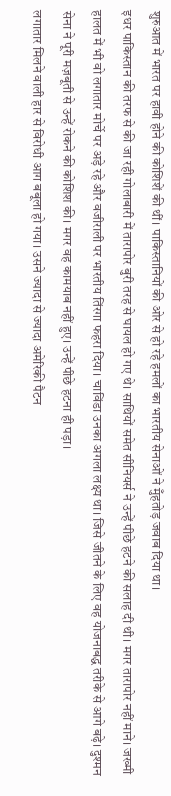शुरुआत में भारत पर हावी होने की कोशिशें की थीं। पाकिस्तानियों की ओर से हो रहे हमलों का भारतीय सेनाओं ने मुँहतोड़ जवाब दिया था।
इधर पाकिस्तान की तरफ से की जा रही गोलाबारी में तारापोर बुरी तरह से घायल हो गए थे। साथियों समेत सीनियर्स ने उन्हें पीछे हटने की सलाह दी थी। मगर तारापोर नहीं माने। जख्मी हालत में भी वो लगातार मोर्चे पर अड़े रहे और वजीराली पर भारतीय तिंरगा फहरा दिया। चाविंडा उनका अगला लक्ष्य था। जिसे जीतने के लिए वह योजनाबद्ध तरीके से आगे बढ़े। दुश्मन सेना ने पूरी मज़बूती से उन्हें रोकने की कोशिश की। मगर वह कामयाब नहीं हुए। उन्हें पीछे हटना ही पड़ा।
लगातार मिलने वाली हार से विरोधी आग बबूला हो गया। उसने ज्यादा से ज्यादा अमेरिकी पैटन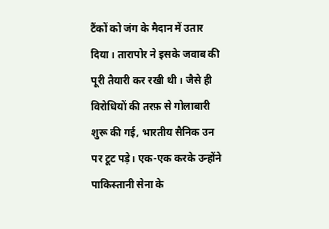टैंकों को जंग के मैदान में उतार दिया। तारापोर ने इसके जवाब की पूरी तैयारी कर रखी थी। जैसे ही विरोधियों की तरफ़ से गोलाबारी शुरू की गई, भारतीय सैनिक उन पर टूट पड़े। एक-एक करके उन्होंने पाकिस्तानी सेना के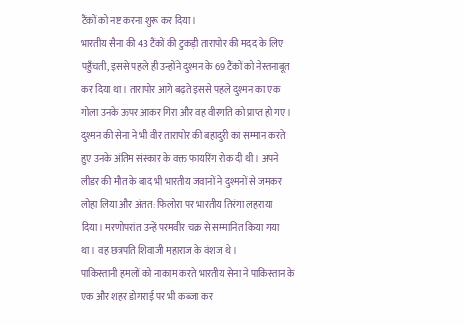टैंकों को नष्ट करना शुरू कर दिया।
भारतीय सैना की 43 टैंकों की टुकड़ी तारापोर की मदद के लिए पहुँचती, इससे पहले ही उन्होंने दुश्मन के 69 टैंकों को नेस्तनाबूत कर दिया था। तारापोर आगे बढ़ते इससे पहले दुश्मन का एक गोला उनके ऊपर आकर गिरा और वह वीरगति को प्राप्त हो गए। दुश्मन की सेना ने भी वीर तारापोर की बहादुरी का सम्मान करते हुए उनके अंतिम संस्कार के वक्त फायरिंग रोक दी थी। अपने लीडर की मौत के बाद भी भारतीय जवानों ने दुश्मनों से जमकर लोहा लिया और अंतत: फिलोरा पर भारतीय तिरंगा लहराया दिया। मरणोपरांत उन्हें परमवीर चक्र से सम्मानित किया गया था। वह छत्रपति शिवाजी महाराज के वंशज थे।
पाकिस्तानी हमलों को नाकाम करते भारतीय सेना ने पाकिस्तान के एक और शहर डोगराई पर भी कब्जा कर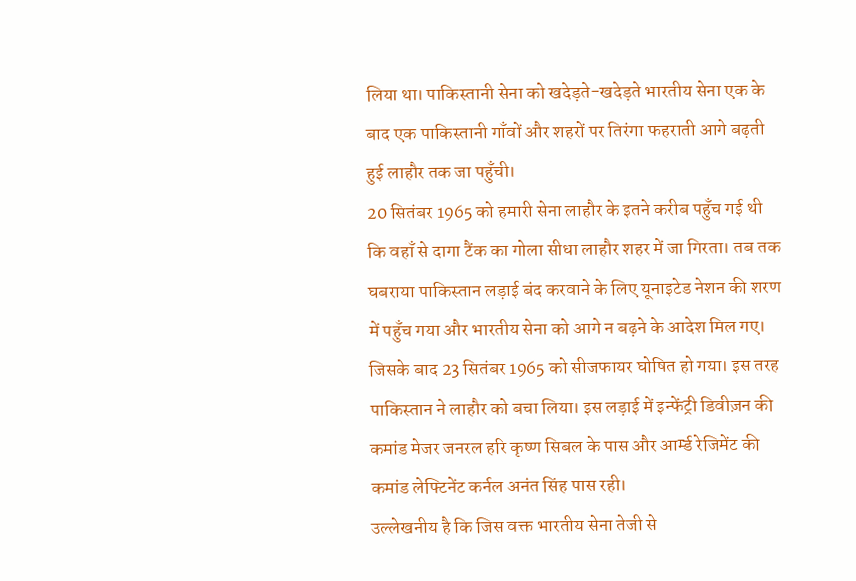लिया था। पाकिस्तानी सेना को खदेड़ते-खदेड़ते भारतीय सेना एक के बाद एक पाकिस्तानी गाँवों और शहरों पर तिरंगा फहराती आगे बढ़ती हुई लाहौर तक जा पहुँची।
20 सितंबर 1965 को हमारी सेना लाहौर के इतने करीब पहुँच गई थी कि वहाँ से दागा टैंक का गोला सीधा लाहौर शहर में जा गिरता। तब तक घबराया पाकिस्तान लड़ाई बंद करवाने के लिए यूनाइटेड नेशन की शरण में पहुँच गया और भारतीय सेना को आगे न बढ़ने के आदेश मिल गए। जिसके बाद 23 सितंबर 1965 को सीजफायर घोषित हो गया। इस तरह पाकिस्तान ने लाहौर को बचा लिया। इस लड़ाई में इन्फेंट्री डिवीज़न की कमांड मेजर जनरल हरि कृष्ण सिबल के पास और आर्म्ड रेजिमेंट की कमांड लेफ्टिनेंट कर्नल अनंत सिंह पास रही।
उल्लेखनीय है कि जिस वक्त भारतीय सेना तेजी से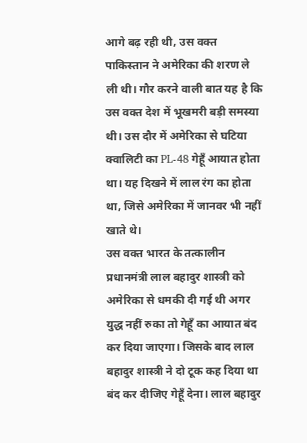आगे बढ़ रही थी, उस वक्त पाकिस्तान ने अमेरिका की शरण ले ली थी। गौर करने वाली बात यह है कि उस वक्त देश में भूखमरी बड़ी समस्या थी। उस दौर में अमेरिका से घटिया क्वालिटी का PL-48 गेहूँ आयात होता था। यह दिखने में लाल रंग का होता था, जिसे अमेरिका में जानवर भी नहीं खाते थे।
उस वक्त भारत के तत्कालीन प्रधानमंत्री लाल बहादुर शास्त्री को अमेरिका से धमकी दी गई थी अगर युद्ध नहीं रुका तो गेहूँ का आयात बंद कर दिया जाएगा। जिसके बाद लाल बहादुर शास्त्री ने दो टूक कह दिया था बंद कर दीजिए गेहूँ देना। लाल बहादुर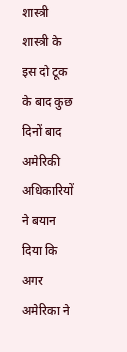शास्त्री शास्त्री के इस दो टूक के बाद कुछ दिनों बाद अमेरिकी अधिकारियों ने बयान दिया कि अगर अमेरिका ने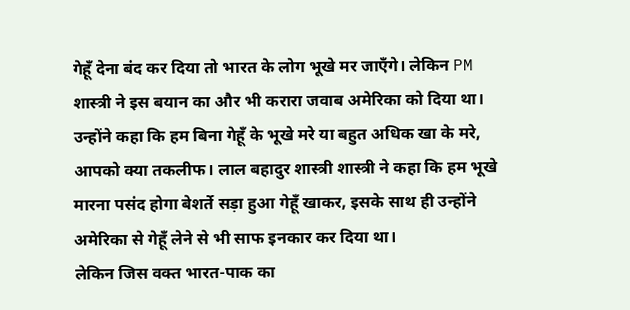गेहूँ देना बंद कर दिया तो भारत के लोग भूखे मर जाएँगे। लेकिन PM शास्त्री ने इस बयान का और भी करारा जवाब अमेरिका को दिया था। उन्होंने कहा कि हम बिना गेहूँ के भूखे मरे या बहुत अधिक खा के मरे, आपको क्या तकलीफ। लाल बहादुर शास्त्री शास्त्री ने कहा कि हम भूखे मारना पसंद होगा बेशर्ते सड़ा हुआ गेहूँ खाकर, इसके साथ ही उन्होंने अमेरिका से गेहूँ लेने से भी साफ इनकार कर दिया था।
लेकिन जिस वक्त भारत-पाक का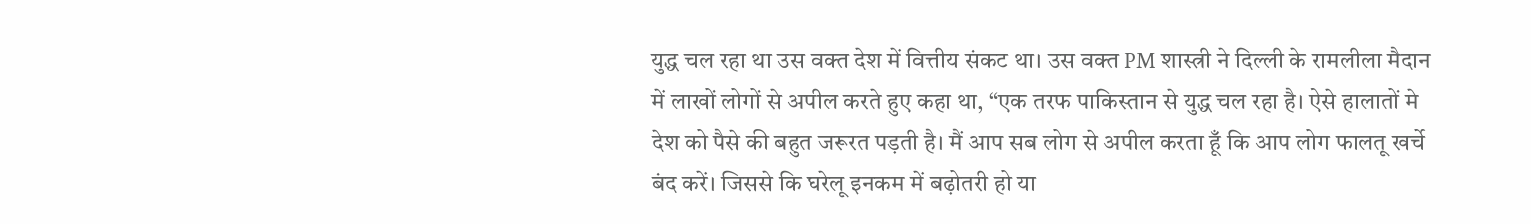युद्ध चल रहा था उस वक्त देश में वित्तीय संकट था। उस वक्त PM शास्त्री ने दिल्ली के रामलीला मैदान में लाखों लोगों से अपील करते हुए कहा था, “एक तरफ पाकिस्तान से युद्ध चल रहा है। ऐसे हालातों मे देश को पैसे की बहुत जरूरत पड़ती है। मैं आप सब लोग से अपील करता हूँ कि आप लोग फालतू खर्चे बंद करें। जिससे कि घरेलू इनकम में बढ़ोतरी हो या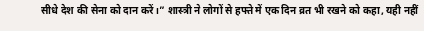सीधे देश की सेना को दान करें।” शास्त्री ने लोगों से हफ्ते में एक दिन व्रत भी रखने को कहा, यही नहीं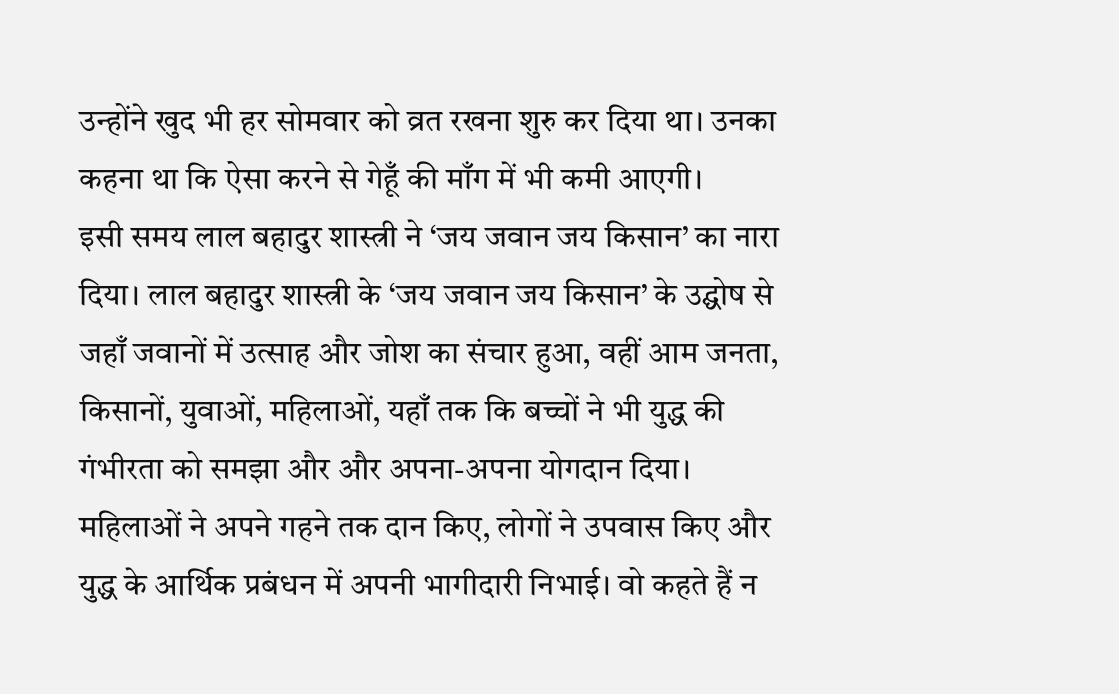उन्होंने खुद भी हर सोमवार को व्रत रखना शुरु कर दिया था। उनका कहना था कि ऐसा करने से गेहूँ की माँग में भी कमी आएगी।
इसी समय लाल बहादुर शास्त्री ने ‘जय जवान जय किसान’ का नारा दिया। लाल बहादुर शास्त्री के ‘जय जवान जय किसान’ के उद्घोष से जहाँ जवानों में उत्साह और जोश का संचार हुआ, वहीं आम जनता, किसानों, युवाओं, महिलाओं, यहाँ तक कि बच्चों ने भी युद्ध की गंभीरता को समझा और और अपना-अपना योगदान दिया। महिलाओं ने अपने गहने तक दान किए, लोगों ने उपवास किए और युद्ध के आर्थिक प्रबंधन में अपनी भागीदारी निभाई। वो कहते हैं न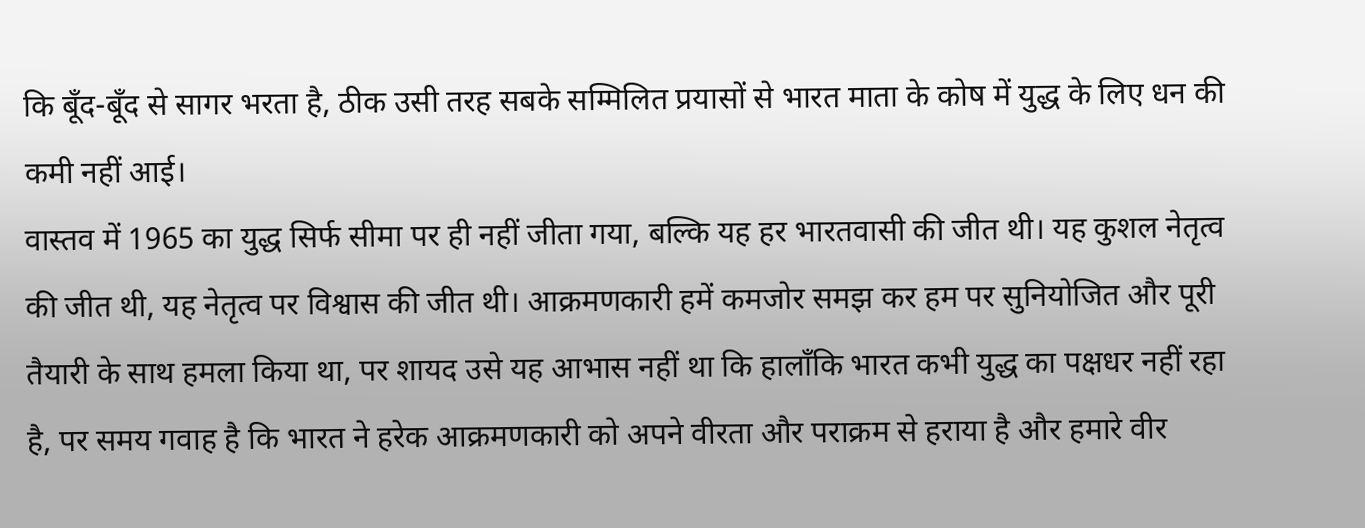कि बूँद-बूँद से सागर भरता है, ठीक उसी तरह सबके सम्मिलित प्रयासों से भारत माता के कोष में युद्ध के लिए धन की कमी नहीं आई।
वास्तव में 1965 का युद्ध सिर्फ सीमा पर ही नहीं जीता गया, बल्कि यह हर भारतवासी की जीत थी। यह कुशल नेतृत्व की जीत थी, यह नेतृत्व पर विश्वास की जीत थी। आक्रमणकारी हमें कमजोर समझ कर हम पर सुनियोजित और पूरी तैयारी के साथ हमला किया था, पर शायद उसे यह आभास नहीं था कि हालाँकि भारत कभी युद्ध का पक्षधर नहीं रहा है, पर समय गवाह है कि भारत ने हरेक आक्रमणकारी को अपने वीरता और पराक्रम से हराया है और हमारे वीर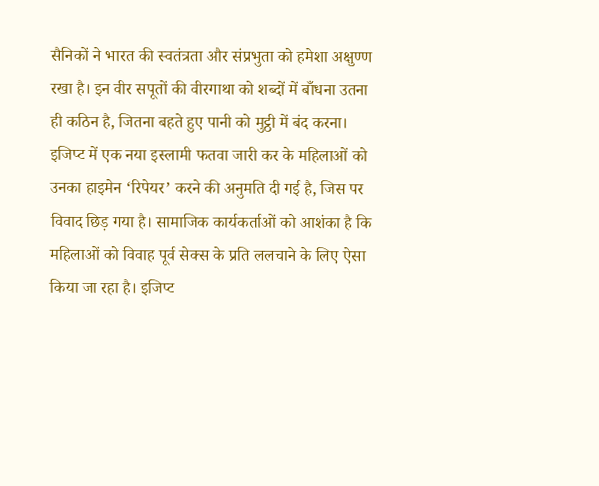सैनिकों ने भारत की स्वतंत्रता और संप्रभुता को हमेशा अक्षुण्ण रखा है। इन वीर सपूतों की वीरगाथा को शब्दों में बाँधना उतना ही कठिन है, जितना बहते हुए पानी को मुट्ठी में बंद करना।
इजिप्ट में एक नया इस्लामी फतवा जारी कर के महिलाओं को उनका हाइमेन ‘रिपेयर’ करने की अनुमति दी गई है, जिस पर विवाद छिड़ गया है। सामाजिक कार्यकर्ताओं को आशंका है कि महिलाओं को विवाह पूर्व सेक्स के प्रति ललचाने के लिए ऐसा किया जा रहा है। इजिप्ट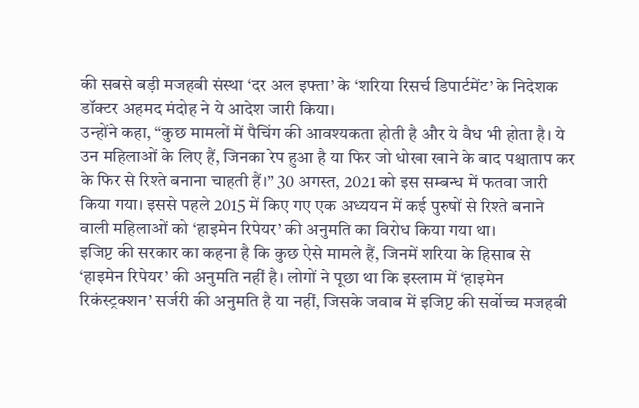की सबसे बड़ी मजहबी संस्था ‘दर अल इफ्ता’ के ‘शरिया रिसर्च डिपार्टमेंट’ के निदेशक डॉक्टर अहमद मंदोह ने ये आदेश जारी किया।
उन्होंने कहा, “कुछ मामलों में पैचिंग की आवश्यकता होती है और ये वैध भी होता है। ये उन महिलाओं के लिए हैं, जिनका रेप हुआ है या फिर जो धोखा खाने के बाद पश्चाताप कर के फिर से रिश्ते बनाना चाहती हैं।” 30 अगस्त, 2021 को इस सम्बन्ध में फतवा जारी किया गया। इससे पहले 2015 में किए गए एक अध्ययन में कई पुरुषों से रिश्ते बनाने वाली महिलाओं को ‘हाइमेन रिपेयर’ की अनुमति का विरोध किया गया था।
इजिप्ट की सरकार का कहना है कि कुछ ऐसे मामले हैं, जिनमें शरिया के हिसाब से ‘हाइमेन रिपेयर’ की अनुमति नहीं है। लोगों ने पूछा था कि इस्लाम में ‘हाइमेन रिकंस्ट्रक्शन’ सर्जरी की अनुमति है या नहीं, जिसके जवाब में इजिप्ट की सर्वोच्च मजहबी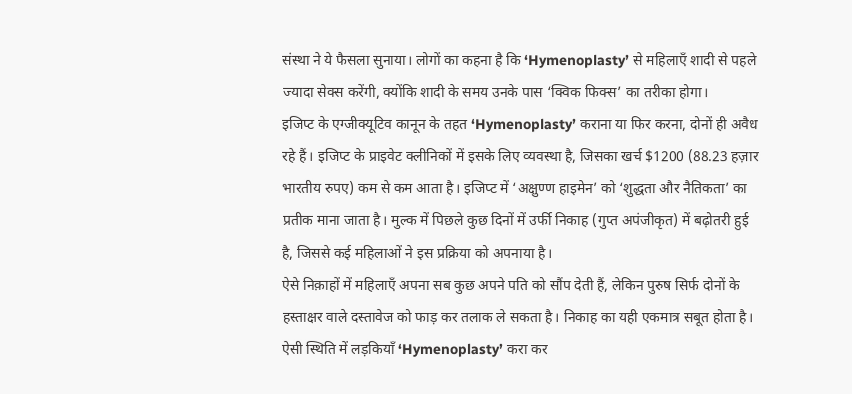संस्था ने ये फैसला सुनाया। लोगों का कहना है कि ‘Hymenoplasty’ से महिलाएँ शादी से पहले ज्यादा सेक्स करेंगी, क्योंकि शादी के समय उनके पास ‘क्विक फिक्स’ का तरीका होगा।
इजिप्ट के एग्जीक्यूटिव कानून के तहत ‘Hymenoplasty’ कराना या फिर करना, दोनों ही अवैध रहे हैं। इजिप्ट के प्राइवेट क्लीनिकों में इसके लिए व्यवस्था है, जिसका खर्च $1200 (88.23 हज़ार भारतीय रुपए) कम से कम आता है। इजिप्ट में ‘अक्षुण्ण हाइमेन’ को ‘शुद्धता और नैतिकता’ का प्रतीक माना जाता है। मुल्क में पिछले कुछ दिनों में उर्फी निकाह (गुप्त अपंजीकृत) में बढ़ोतरी हुई है, जिससे कई महिलाओं ने इस प्रक्रिया को अपनाया है।
ऐसे निक़ाहों में महिलाएँ अपना सब कुछ अपने पति को सौंप देती हैं, लेकिन पुरुष सिर्फ दोनों के हस्ताक्षर वाले दस्तावेज को फाड़ कर तलाक ले सकता है। निकाह का यही एकमात्र सबूत होता है। ऐसी स्थिति में लड़कियाँ ‘Hymenoplasty’ करा कर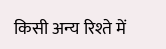किसी अन्य रिश्ते में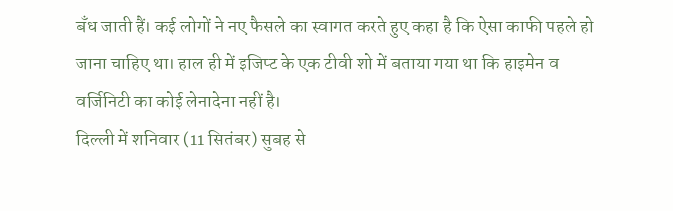बँध जाती हैं। कई लोगों ने नए फैसले का स्वागत करते हुए कहा है कि ऐसा काफी पहले हो जाना चाहिए था। हाल ही में इजिप्ट के एक टीवी शो में बताया गया था कि हाइमेन व वर्जिनिटी का कोई लेनादेना नहीं है।
दिल्ली में शनिवार (11 सितंबर) सुबह से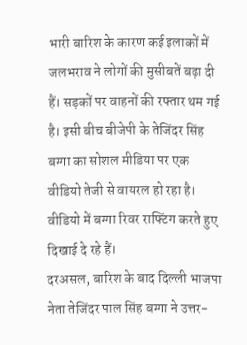भारी बारिश के कारण कई इलाकों में जलभराव ने लोगों की मुसीबतें बढ़ा दी हैं। सड़कों पर वाहनों की रफ्तार थम गई है। इसी बीच बीजेपी के तेजिंदर सिंह बग्गा का सोशल मीडिया पर एक वीडियो तेजी से वायरल हो रहा है। वीडियो में बग्गा रिवर राफ्टिंग करते हुए दिखाई दे रहे हैं।
दरअसल, बारिश के बाद दिल्ली भाजपा नेता तेजिंदर पाल सिंह बग्गा ने उत्तर-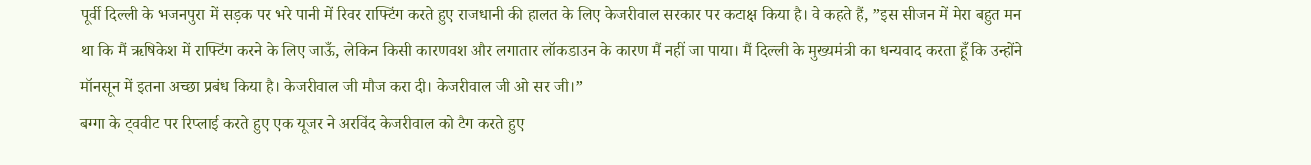पूर्वी दिल्ली के भजनपुरा में सड़क पर भरे पानी में रिवर राफ्टिंग करते हुए राजधानी की हालत के लिए केजरीवाल सरकार पर कटाक्ष किया है। वे कहते हैं, ”इस सीजन में मेरा बहुत मन था कि मैं ऋषिकेश में राफ्टिंग करने के लिए जाऊँ, लेकिन किसी कारणवश और लगातार लॉकडाउन के कारण मैं नहीं जा पाया। मैं दिल्ली के मुख्यमंत्री का धन्यवाद करता हूँ कि उन्होंने मॉनसून में इतना अच्छा प्रबंध किया है। केजरीवाल जी मौज करा दी। केजरीवाल जी ओ सर जी।”
बग्गा के ट्ववीट पर रिप्लाई करते हुए एक यूजर ने अरविंद केजरीवाल को टैग करते हुए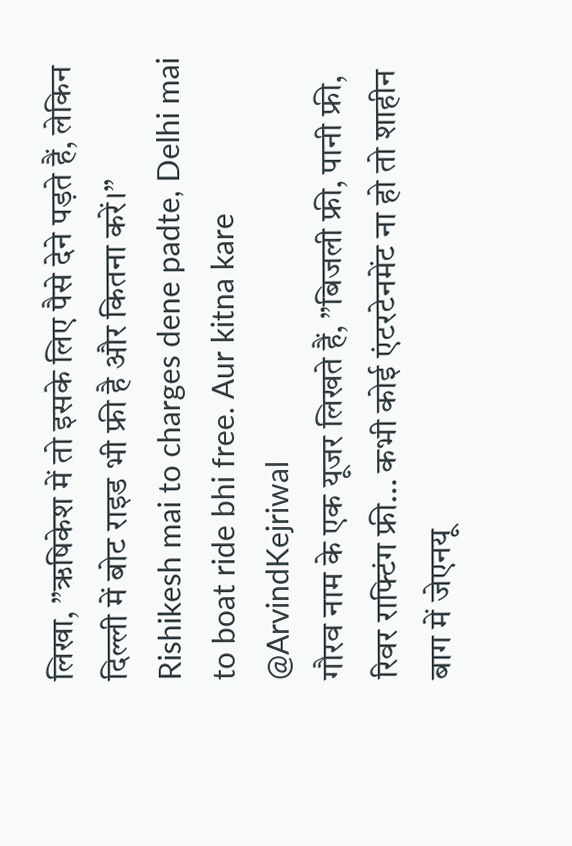लिखा, ”ऋषिकेश में तो इसके लिए पैसे देने पड़ते हैं, लेकिन दिल्ली में बोट राइड भी फ्री है और कितना करें।”
Rishikesh mai to charges dene padte, Delhi mai to boat ride bhi free. Aur kitna kare @ArvindKejriwal
गौरव नाम के एक यूजर लिखते हैं, ”बिजली फ्री, पानी फ्री, रिवर राफ्टिंग फ्री… कभी कोई एंटरटेनमेंट ना हो तो शाहीन बाग में जेएनयू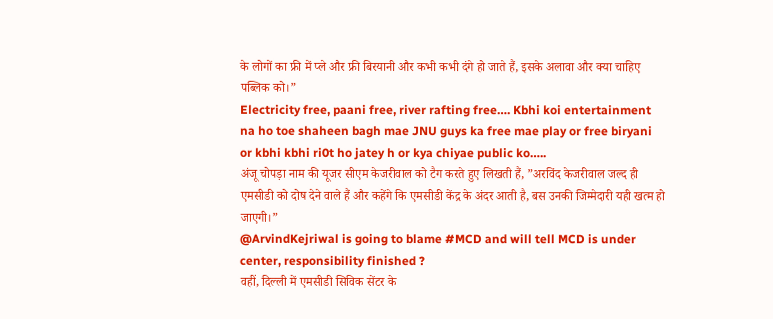के लोगों का फ्री में प्ले और फ्री बिरयानी और कभी कभी दंगे हो जाते हैं, इसके अलावा और क्या चाहिए पब्लिक को।”
Electricity free, paani free, river rafting free…. Kbhi koi entertainment na ho toe shaheen bagh mae JNU guys ka free mae play or free biryani or kbhi kbhi ri0t ho jatey h or kya chiyae public ko…..
अंजू चोपड़ा नाम की यूजर सीएम केजरीवाल को टैग करते हुए लिखती हैं, ”अरविंद केजरीवाल जल्द ही एमसीडी को दोष देने वाले हैं और कहेंगे कि एमसीडी केंद्र के अंदर आती है, बस उनकी जिम्मेदारी यही खत्म हो जाएगी।”
@ArvindKejriwal is going to blame #MCD and will tell MCD is under center, responsibility finished ?
वहीं, दिल्ली में एमसीडी सिविक सेंटर के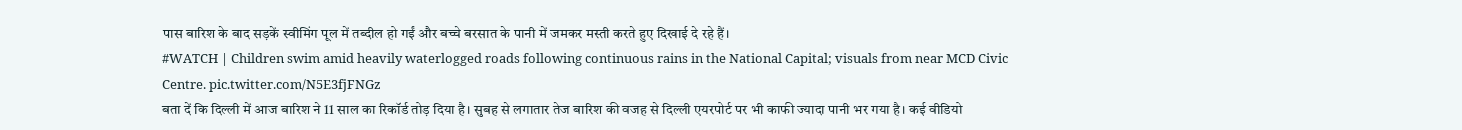पास बारिश के बाद सड़कें स्वीमिंग पूल में तब्दील हो गईं और बच्चे बरसात के पानी में जमकर मस्ती करते हुए दिखाई दे रहे हैं।
#WATCH | Children swim amid heavily waterlogged roads following continuous rains in the National Capital; visuals from near MCD Civic Centre. pic.twitter.com/N5E3fjFNGz
बता दें कि दिल्ली में आज बारिश ने 11 साल का रिकॉर्ड तोड़ दिया है। सुबह से लगातार तेज बारिश की वजह से दिल्ली एयरपोर्ट पर भी काफी ज्यादा पानी भर गया है। कई वीडियो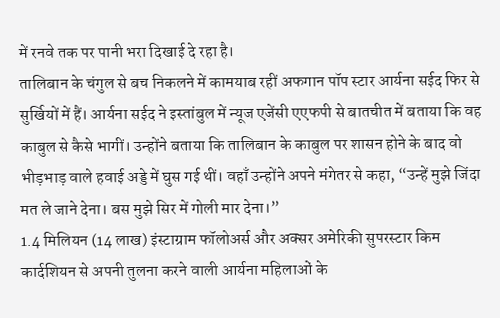में रनवे तक पर पानी भरा दिखाई दे रहा है।
तालिबान के चंगुल से बच निकलने में कामयाब रहीं अफगान पॉप स्टार आर्यना सईद फिर से सुर्खियों में हैं। आर्यना सईद ने इस्तांबुल में न्यूज एजेंसी एएफपी से बातचीत में बताया कि वह काबुल से कैसे भागीं। उन्होंने बताया कि तालिबान के काबुल पर शासन होने के बाद वो भीड़भाड़ वाले हवाई अड्डे में घुस गई थीं। वहाँ उन्होंने अपने मंगेतर से कहा, “उन्हें मुझे जिंदा मत ले जाने देना। बस मुझे सिर में गोली मार देना।”
1.4 मिलियन (14 लाख) इंस्टाग्राम फॉलोअर्स और अक्सर अमेरिकी सुपरस्टार किम कार्दशियन से अपनी तुलना करने वाली आर्यना महिलाओं के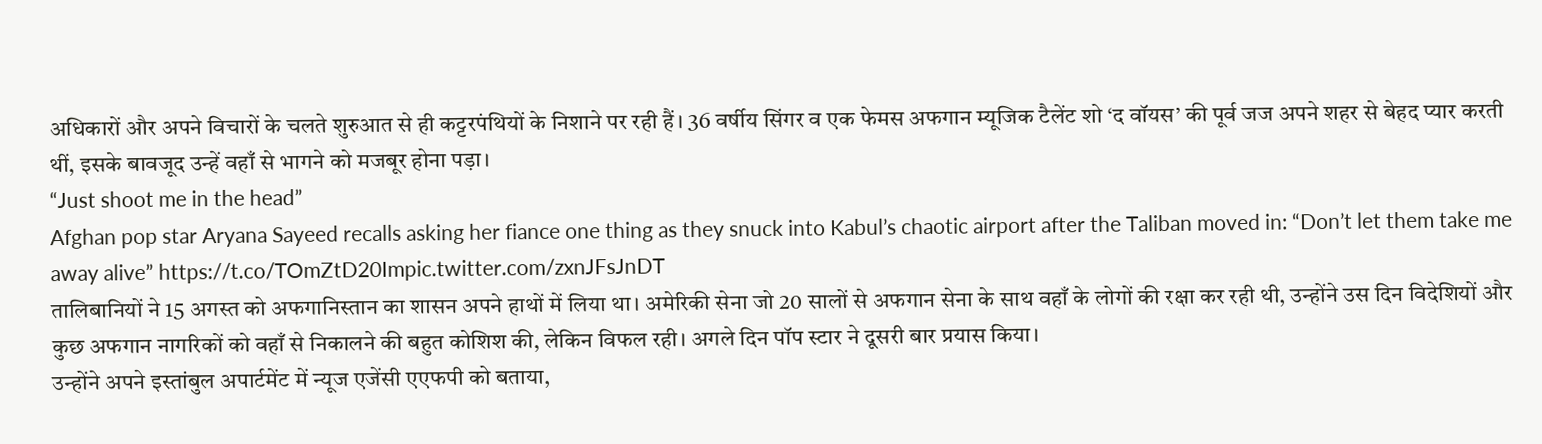अधिकारों और अपने विचारों के चलते शुरुआत से ही कट्टरपंथियों के निशाने पर रही हैं। 36 वर्षीय सिंगर व एक फेमस अफगान म्यूजिक टैलेंट शो ‘द वॉयस’ की पूर्व जज अपने शहर से बेहद प्यार करती थीं, इसके बावजूद उन्हें वहाँ से भागने को मजबूर होना पड़ा।
“Just shoot me in the head”
Afghan pop star Aryana Sayeed recalls asking her fiance one thing as they snuck into Kabul’s chaotic airport after the Taliban moved in: “Don’t let them take me away alive” https://t.co/TOmZtD20Impic.twitter.com/zxnJFsJnDT
तालिबानियों ने 15 अगस्त को अफगानिस्तान का शासन अपने हाथों में लिया था। अमेरिकी सेना जो 20 सालों से अफगान सेना के साथ वहाँ के लोगों की रक्षा कर रही थी, उन्होंने उस दिन विदेशियों और कुछ अफगान नागरिकों को वहाँ से निकालने की बहुत कोशिश की, लेकिन विफल रही। अगले दिन पॉप स्टार ने दूसरी बार प्रयास किया।
उन्होंने अपने इस्तांबुल अपार्टमेंट में न्यूज एजेंसी एएफपी को बताया,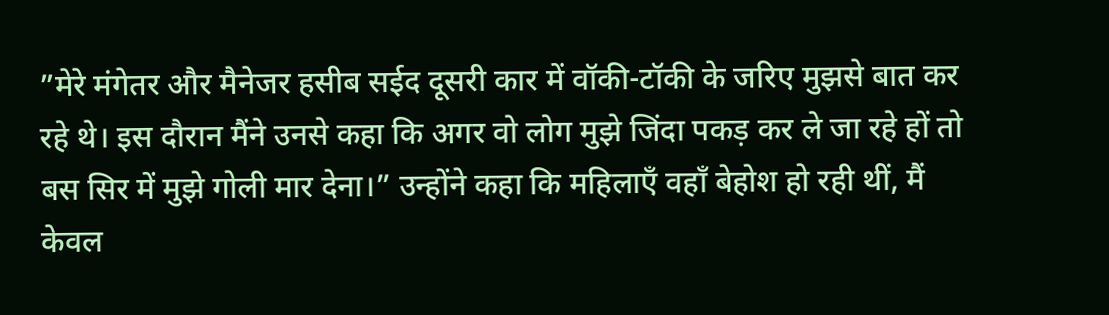”मेरे मंगेतर और मैनेजर हसीब सईद दूसरी कार में वॉकी-टॉकी के जरिए मुझसे बात कर रहे थे। इस दौरान मैंने उनसे कहा कि अगर वो लोग मुझे जिंदा पकड़ कर ले जा रहे हों तो बस सिर में मुझे गोली मार देना।” उन्होंने कहा कि महिलाएँ वहाँ बेहोश हो रही थीं, मैं केवल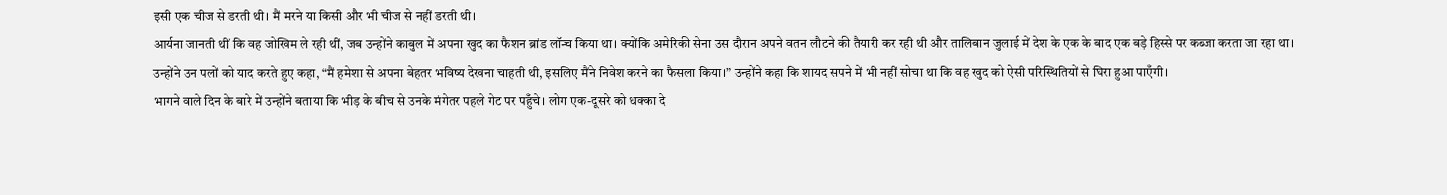इसी एक चीज से डरती थी। मैं मरने या किसी और भी चीज से नहीं डरती थी।
आर्यना जानती थीं कि वह जोखिम ले रही थीं, जब उन्होंने काबुल में अपना खुद का फैशन ब्रांड लॉन्च किया था। क्योंकि अमेरिकी सेना उस दौरान अपने वतन लौटने की तैयारी कर रही थी और तालिबान जुलाई में देश के एक के बाद एक बड़े हिस्से पर कब्जा करता जा रहा था।
उन्होंने उन पलों को याद करते हुए कहा, “मैं हमेशा से अपना बेहतर भविष्य देखना चाहती थी, इसलिए मैंने निवेश करने का फैसला किया।” उन्होंने कहा कि शायद सपने में भी नहीं सोचा था कि वह खुद को ऐसी परिस्थितियों से घिरा हुआ पाएँगी।
भागने वाले दिन के बारे में उन्होंने बताया कि भीड़ के बीच से उनके मंगेतर पहले गेट पर पहुँचे। लोग एक-दूसरे को धक्का दे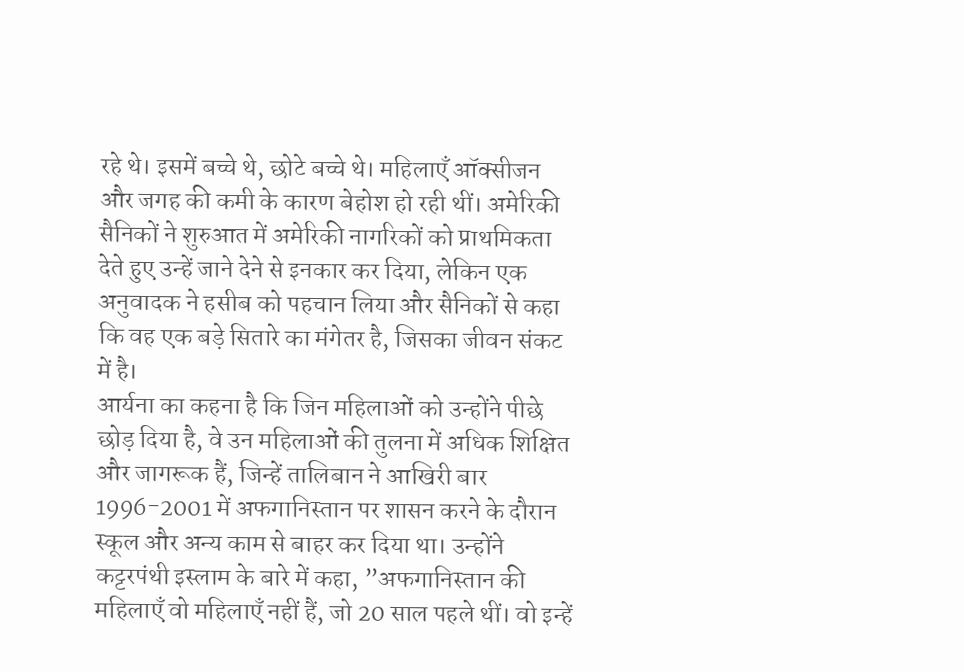रहे थे। इसमें बच्चे थे, छोटे बच्चे थे। महिलाएँ ऑक्सीजन और जगह की कमी के कारण बेहोश हो रही थीं। अमेरिकी सैनिकों ने शुरुआत में अमेरिकी नागरिकों को प्राथमिकता देते हुए उन्हें जाने देने से इनकार कर दिया, लेकिन एक अनुवादक ने हसीब को पहचान लिया और सैनिकों से कहा कि वह एक बड़े सितारे का मंगेतर है, जिसका जीवन संकट में है।
आर्यना का कहना है कि जिन महिलाओं को उन्होंने पीछे छोड़ दिया है, वे उन महिलाओं की तुलना में अधिक शिक्षित और जागरूक हैं, जिन्हें तालिबान ने आखिरी बार 1996-2001 में अफगानिस्तान पर शासन करने के दौरान स्कूल और अन्य काम से बाहर कर दिया था। उन्होंने कट्टरपंथी इस्लाम के बारे में कहा, ”अफगानिस्तान की महिलाएँ वो महिलाएँ नहीं हैं, जो 20 साल पहले थीं। वो इन्हें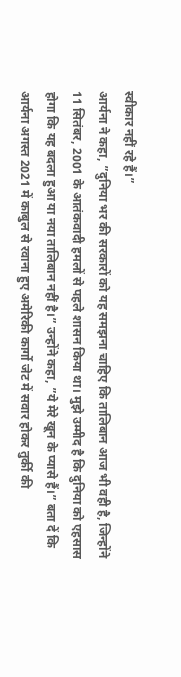स्वीकार नहीं रहे हैं।”
आर्यना ने कहा, ”दुनिया भर की सरकारों को यह समझना चाहिए कि तालिबान आज भी वही है, जिन्होंने 11 सितंबर, 2001 के आतंकवादी हमलों से पहले शासन किया था। मुझे उम्मीद है कि दुनिया को एहसास होगा कि यह बदला हुआ या नया तालिबान नहीं है।” उन्होंने कहा, ”ये मेरे खून के प्यासे हैं।” बता दें कि आर्यना अगस्त 2021 में काबुल से रवाना हुए अमेरिकी कार्गो जेट में सवार होकर तुर्की की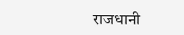राजधानी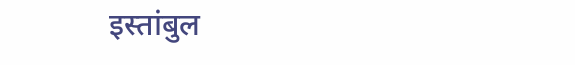इस्तांबुल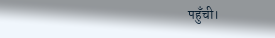पहुँची।